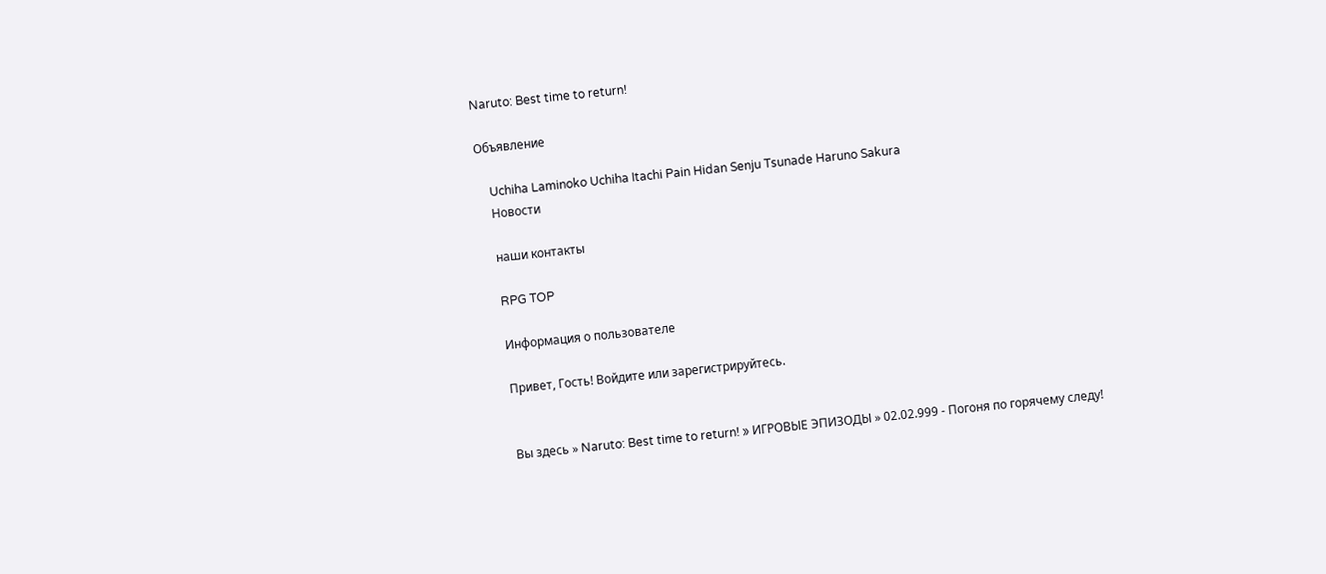Naruto: Best time to return!

Объявление

    Uchiha Laminoko Uchiha Itachi Pain Hidan Senju Tsunade Haruno Sakura
    Новости

    наши контакты

    RPG TOP

    Информация о пользователе

    Привет, Гость! Войдите или зарегистрируйтесь.


    Вы здесь » Naruto: Best time to return! » ИГРОВЫЕ ЭПИЗОДЫ » 02.02.999 - Погоня по горячему следу!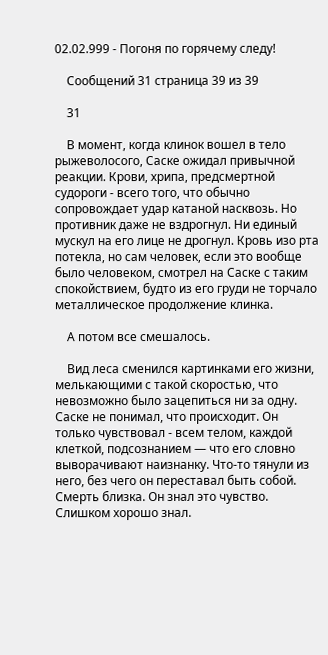02.02.999 - Погоня по горячему следу!

    Сообщений 31 страница 39 из 39

    31

    В момент, когда клинок вошел в тело рыжеволосого, Саске ожидал привычной реакции. Крови, хрипа, предсмертной судороги - всего того, что обычно сопровождает удар катаной насквозь. Но противник даже не вздрогнул. Ни единый мускул на его лице не дрогнул. Кровь изо рта потекла, но сам человек, если это вообще было человеком, смотрел на Саске с таким спокойствием, будто из его груди не торчало металлическое продолжение клинка.

    А потом все смешалось.

    Вид леса сменился картинками его жизни, мелькающими с такой скоростью, что невозможно было зацепиться ни за одну. Саске не понимал, что происходит. Он только чувствовал - всем телом, каждой клеткой, подсознанием — что его словно выворачивают наизнанку. Что-то тянули из него, без чего он переставал быть собой. Смерть близка. Он знал это чувство. Слишком хорошо знал.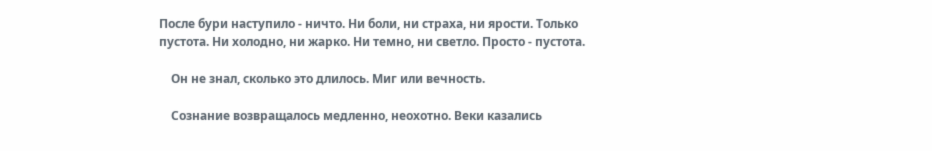После бури наступило - ничто. Ни боли, ни страха, ни ярости. Только пустота. Ни холодно, ни жарко. Ни темно, ни светло. Просто - пустота.

    Он не знал, сколько это длилось. Миг или вечность.

    Сознание возвращалось медленно, неохотно. Веки казались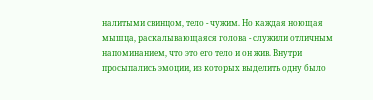налитыми свинцом, тело - чужим. Но каждая ноющая мышца, раскалывающаяся голова - служили отличным напоминанием, что это его тело и он жив. Внутри просыпались эмоции, из которых выделить одну было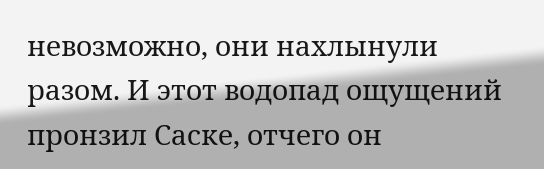невозможно, они нахлынули разом. И этот водопад ощущений пронзил Саске, отчего он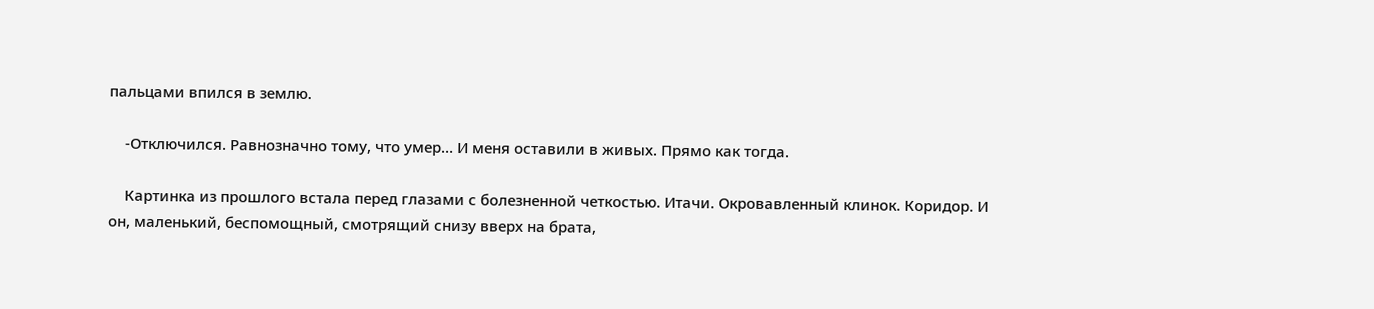пальцами впился в землю.

    -Отключился. Равнозначно тому, что умер… И меня оставили в живых. Прямо как тогда.

    Картинка из прошлого встала перед глазами с болезненной четкостью. Итачи. Окровавленный клинок. Коридор. И он, маленький, беспомощный, смотрящий снизу вверх на брата,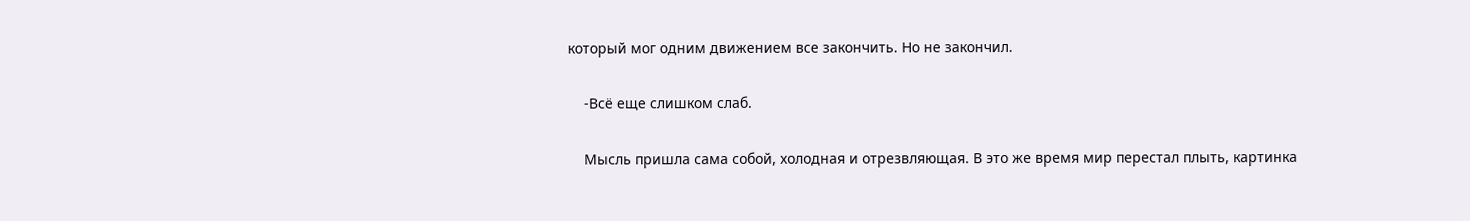который мог одним движением все закончить. Но не закончил.

    -Всё еще слишком слаб.

    Мысль пришла сама собой, холодная и отрезвляющая. В это же время мир перестал плыть, картинка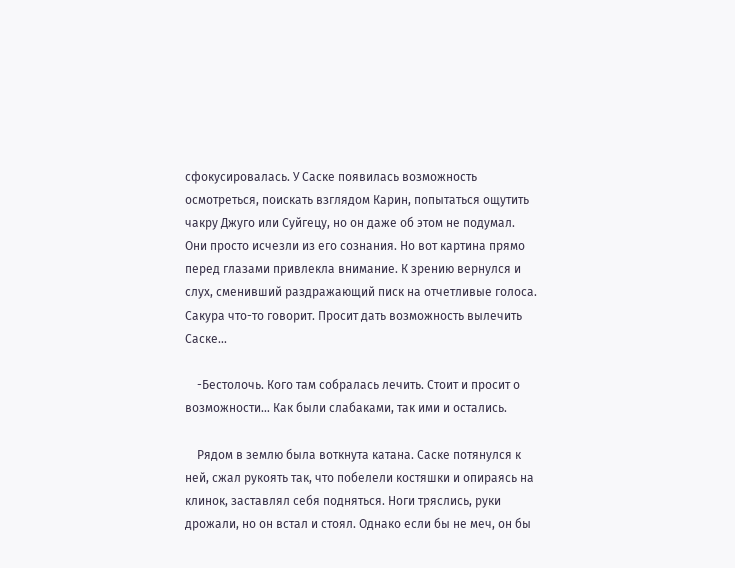сфокусировалась. У Саске появилась возможность осмотреться, поискать взглядом Карин, попытаться ощутить чакру Джуго или Суйгецу, но он даже об этом не подумал. Они просто исчезли из его сознания. Но вот картина прямо перед глазами привлекла внимание. К зрению вернулся и слух, сменивший раздражающий писк на отчетливые голоса. Сакура что-то говорит. Просит дать возможность вылечить Саске...

    -Бестолочь. Кого там собралась лечить. Стоит и просит о возможности… Как были слабаками, так ими и остались.

    Рядом в землю была воткнута катана. Саске потянулся к ней, сжал рукоять так, что побелели костяшки и опираясь на клинок, заставлял себя подняться. Ноги тряслись, руки дрожали, но он встал и стоял. Однако если бы не меч, он бы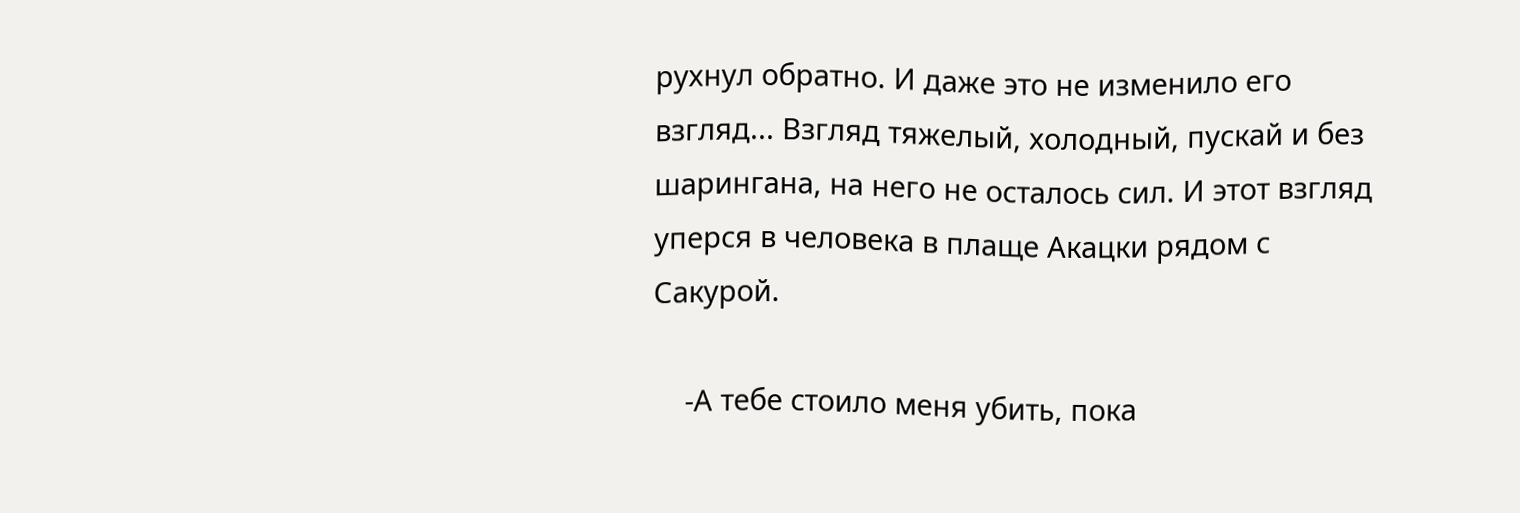рухнул обратно. И даже это не изменило его взгляд... Взгляд тяжелый, холодный, пускай и без шарингана, на него не осталось сил. И этот взгляд уперся в человека в плаще Акацки рядом с Сакурой.

    -А тебе стоило меня убить, пока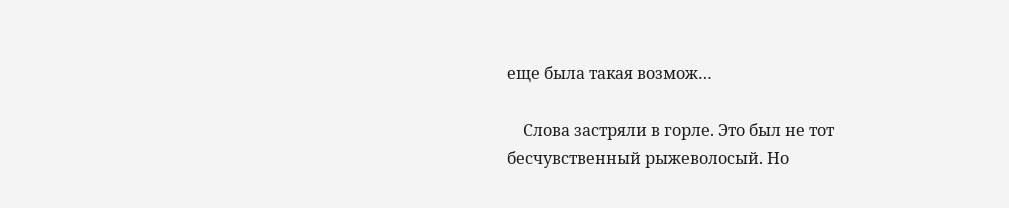еще была такая возмож…

    Слова застряли в горле. Это был не тот бесчувственный рыжеволосый. Но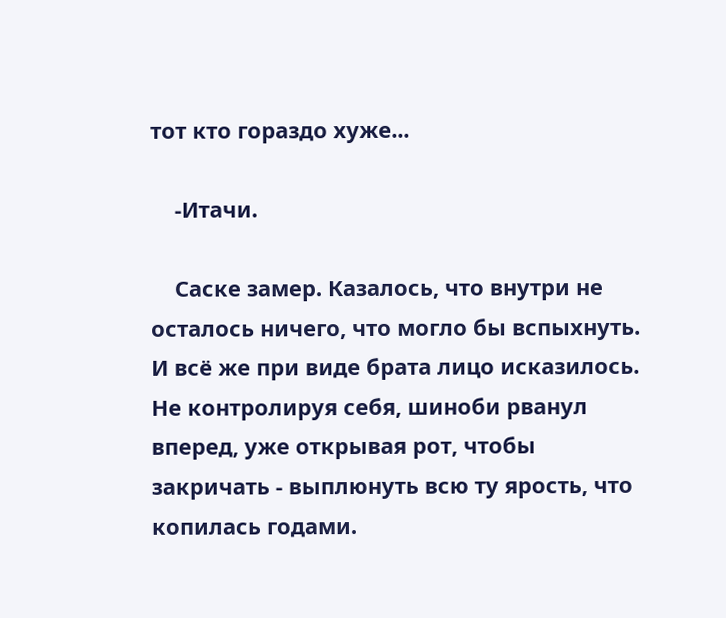тот кто гораздо хуже...

    -Итачи.

    Саске замер. Казалось, что внутри не осталось ничего, что могло бы вспыхнуть. И всё же при виде брата лицо исказилось. Не контролируя себя, шиноби рванул вперед, уже открывая рот, чтобы закричать - выплюнуть всю ту ярость, что копилась годами.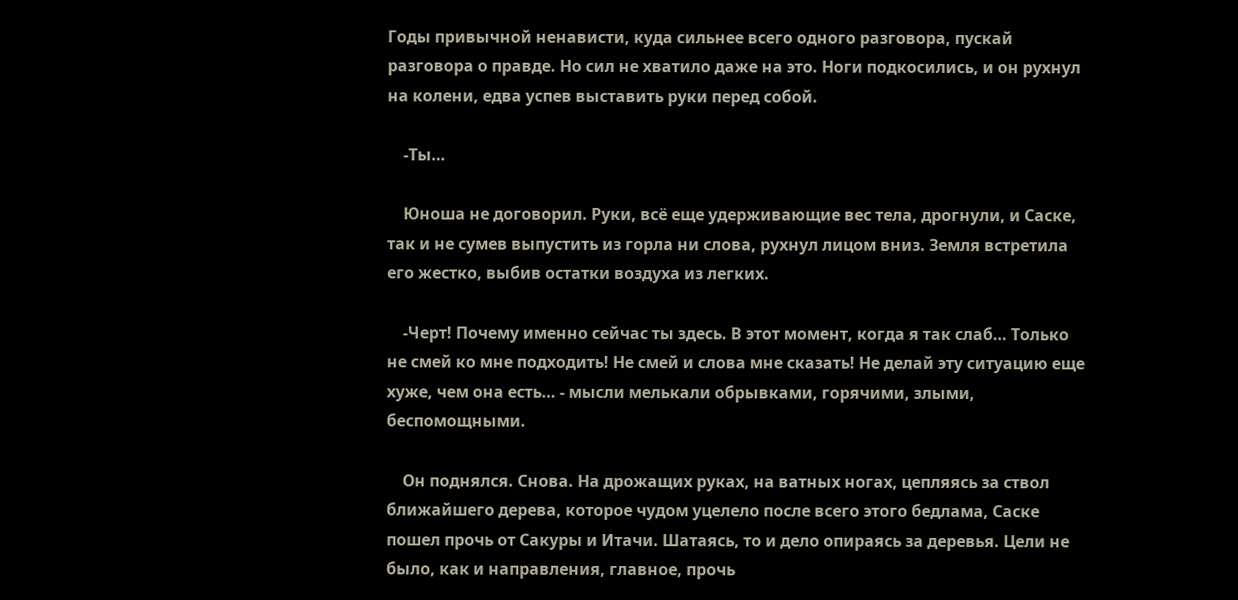Годы привычной ненависти, куда сильнее всего одного разговора, пускай разговора о правде. Но сил не хватило даже на это. Ноги подкосились, и он рухнул на колени, едва успев выставить руки перед собой.

    -Ты…

    Юноша не договорил. Руки, всё еще удерживающие вес тела, дрогнули, и Саске, так и не сумев выпустить из горла ни слова, рухнул лицом вниз. Земля встретила его жестко, выбив остатки воздуха из легких.

    -Черт! Почему именно сейчас ты здесь. В этот момент, когда я так слаб… Только не смей ко мне подходить! Не смей и слова мне сказать! Не делай эту ситуацию еще хуже, чем она есть… - мысли мелькали обрывками, горячими, злыми, беспомощными.

    Он поднялся. Снова. На дрожащих руках, на ватных ногах, цепляясь за ствол ближайшего дерева, которое чудом уцелело после всего этого бедлама, Саске пошел прочь от Сакуры и Итачи. Шатаясь, то и дело опираясь за деревья. Цели не было, как и направления, главное, прочь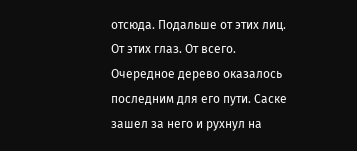отсюда. Подальше от этих лиц. От этих глаз. От всего. Очередное дерево оказалось последним для его пути. Саске зашел за него и рухнул на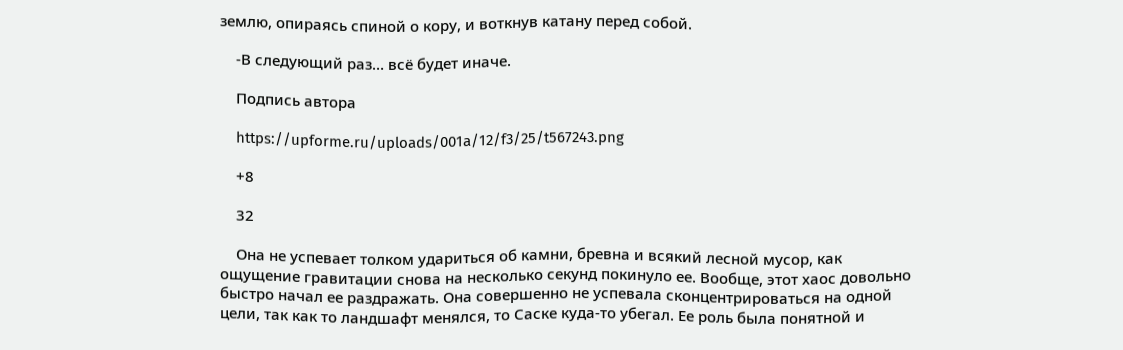землю, опираясь спиной о кору, и воткнув катану перед собой.

    -В следующий раз… всё будет иначе.

    Подпись автора

    https://upforme.ru/uploads/001a/12/f3/25/t567243.png

    +8

    32

    Она не успевает толком удариться об камни, бревна и всякий лесной мусор, как ощущение гравитации снова на несколько секунд покинуло ее. Вообще, этот хаос довольно быстро начал ее раздражать. Она совершенно не успевала сконцентрироваться на одной цели, так как то ландшафт менялся, то Саске куда-то убегал. Ее роль была понятной и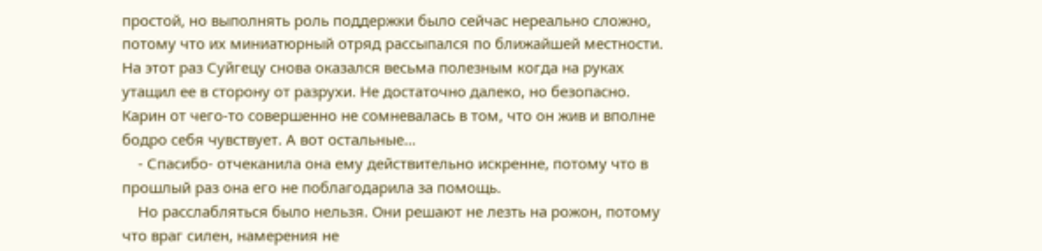простой, но выполнять роль поддержки было сейчас нереально сложно, потому что их миниатюрный отряд рассыпался по ближайшей местности. На этот раз Суйгецу снова оказался весьма полезным когда на руках утащил ее в сторону от разрухи. Не достаточно далеко, но безопасно. Карин от чего-то совершенно не сомневалась в том, что он жив и вполне бодро себя чувствует. А вот остальные…
    - Спасибо- отчеканила она ему действительно искренне, потому что в прошлый раз она его не поблагодарила за помощь.
    Но расслабляться было нельзя. Они решают не лезть на рожон, потому что враг силен, намерения не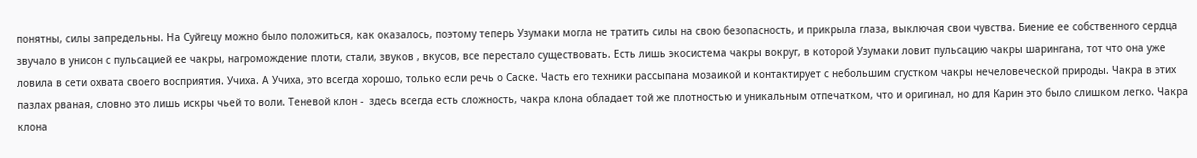понятны, силы запредельны. На Суйгецу можно было положиться, как оказалось, поэтому теперь Узумаки могла не тратить силы на свою безопасность, и прикрыла глаза, выключая свои чувства. Биение ее собственного сердца  звучало в унисон с пульсацией ее чакры, нагромождение плоти, стали, звуков , вкусов, все перестало существовать. Есть лишь экосистема чакры вокруг, в которой Узумаки ловит пульсацию чакры шарингана, тот что она уже ловила в сети охвата своего восприятия. Учиха. А Учиха, это всегда хорошо, только если речь о Саске. Часть его техники рассыпана мозаикой и контактирует с небольшим сгустком чакры нечеловеческой природы. Чакра в этих пазлах рваная, словно это лишь искры чьей то воли. Теневой клон -  здесь всегда есть сложность, чакра клона обладает той же плотностью и уникальным отпечатком, что и оригинал, но для Карин это было слишком легко. Чакра клона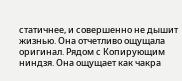статичнее, и совершенно не дышит жизнью. Она отчетливо ощущала оригинал. Рядом с Копирующим ниндзя. Она ощущает как чакра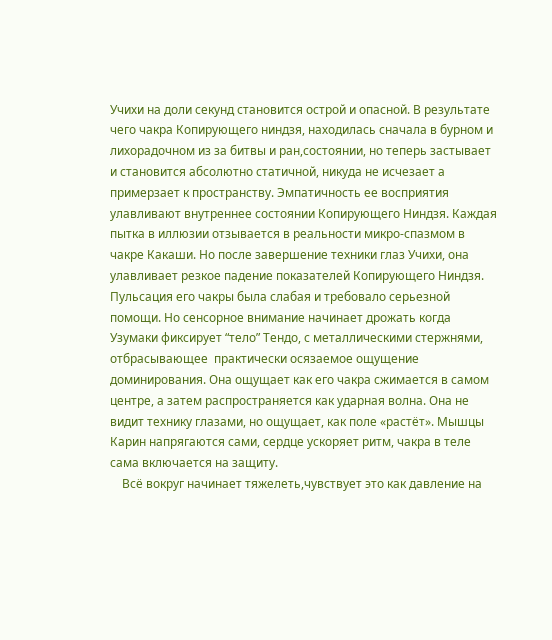Учихи на доли секунд становится острой и опасной. В результате чего чакра Копирующего ниндзя, находилась сначала в бурном и лихорадочном из за битвы и ран,состоянии, но теперь застывает и становится абсолютно статичной, никуда не исчезает а примерзает к пространству. Эмпатичность ее восприятия улавливают внутреннее состоянии Копирующего Ниндзя. Каждая пытка в иллюзии отзывается в реальности микро-спазмом в чакре Какаши. Но после завершение техники глаз Учихи, она улавливает резкое падение показателей Копирующего Ниндзя. Пульсация его чакры была слабая и требовало серьезной помощи. Но сенсорное внимание начинает дрожать когда Узумаки фиксирует “тело” Тендо, с металлическими стержнями, отбрасывающее  практически осязаемое ощущение доминирования. Она ощущает как его чакра сжимается в самом центре, а затем распространяется как ударная волна. Она не видит технику глазами, но ощущает, как поле «растёт». Мышцы Карин напрягаются сами, сердце ускоряет ритм, чакра в теле сама включается на защиту.
    Всё вокруг начинает тяжелеть,чувствует это как давление на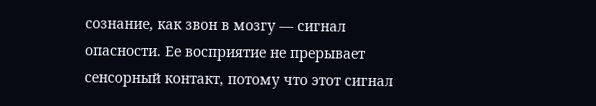сознание, как звон в мозгу — сигнал опасности. Ее восприятие не прерывает сенсорный контакт, потому что этот сигнал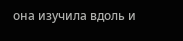она изучила вдоль и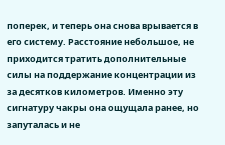поперек, и теперь она снова врывается в его систему. Расстояние небольшое, не приходится тратить дополнительные силы на поддержание концентрации из за десятков километров. Именно эту сигнатуру чакры она ощущала ранее, но запуталась и не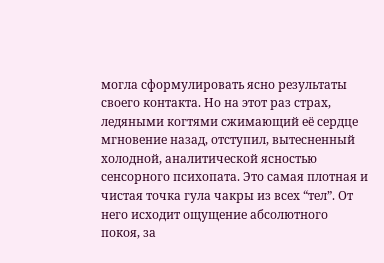могла сформулировать ясно результаты своего контакта. Но на этот раз страх, ледяными когтями сжимающий её сердце мгновение назад, отступил, вытесненный холодной, аналитической ясностью сенсорного психопата. Это самая плотная и чистая точка гула чакры из всех “тел”. От него исходит ощущение абсолютного покоя, за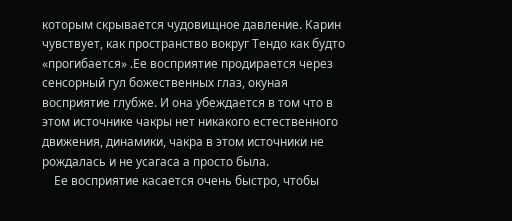которым скрывается чудовищное давление. Карин чувствует, как пространство вокруг Тендо как будто «прогибается» .Ее восприятие продирается через сенсорный гул божественных глаз, окуная восприятие глубже. И она убеждается в том что в этом источнике чакры нет никакого естественного движения, динамики, чакра в этом источники не рождалась и не усагаса а просто была.
    Ее восприятие касается очень быстро, чтобы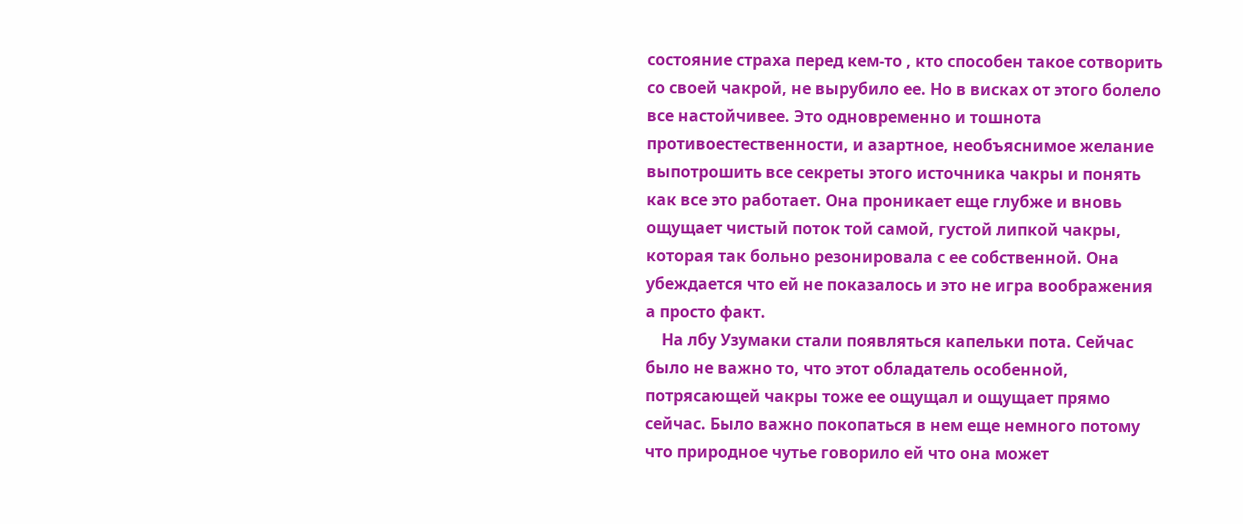состояние страха перед кем-то , кто способен такое сотворить со своей чакрой, не вырубило ее. Но в висках от этого болело все настойчивее. Это одновременно и тошнота противоестественности, и азартное, необъяснимое желание выпотрошить все секреты этого источника чакры и понять как все это работает. Она проникает еще глубже и вновь ощущает чистый поток той самой, густой липкой чакры, которая так больно резонировала с ее собственной. Она убеждается что ей не показалось и это не игра воображения а просто факт.
    На лбу Узумаки стали появляться капельки пота. Сейчас было не важно то, что этот обладатель особенной, потрясающей чакры тоже ее ощущал и ощущает прямо сейчас. Было важно покопаться в нем еще немного потому что природное чутье говорило ей что она может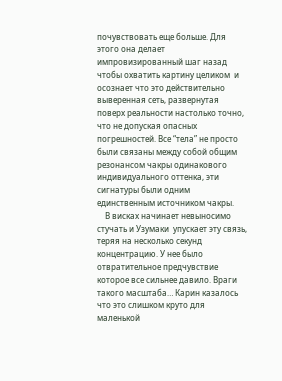почувствовать еще больше. Для этого она делает импровизированный шаг назад чтобы охватить картину целиком  и осознает что это действительно выверенная сеть, развернутая поверх реальности настолько точно, что не допуская опасных погрешностей. Все “тела” не просто были связаны между собой общим резонансом чакры одинакового индивидуального оттенка, эти сигнатуры были одним единственным источником чакры.
    В висках начинает невыносимо стучать и Узумаки  упускает эту связь, теряя на несколько секунд концентрацию. У нее было отвратительное предчувствие которое все сильнее давило. Враги такого масштаба… Карин казалось что это слишком круто для маленькой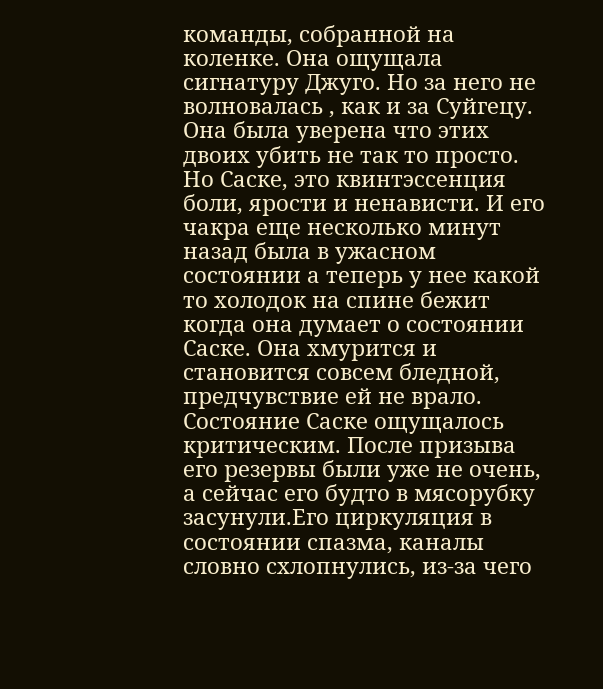команды, собранной на коленке. Она ощущала сигнатуру Джуго. Но за него не волновалась , как и за Суйгецу. Она была уверена что этих двоих убить не так то просто. Но Саске, это квинтэссенция боли, ярости и ненависти. И его чакра еще несколько минут назад была в ужасном состоянии а теперь у нее какой то холодок на спине бежит когда она думает о состоянии Саске. Она хмурится и становится совсем бледной, предчувствие ей не врало. Состояние Саске ощущалось критическим. После призыва его резервы были уже не очень, а сейчас его будто в мясорубку засунули.Его циркуляция в состоянии спазма, каналы словно схлопнулись, из-за чего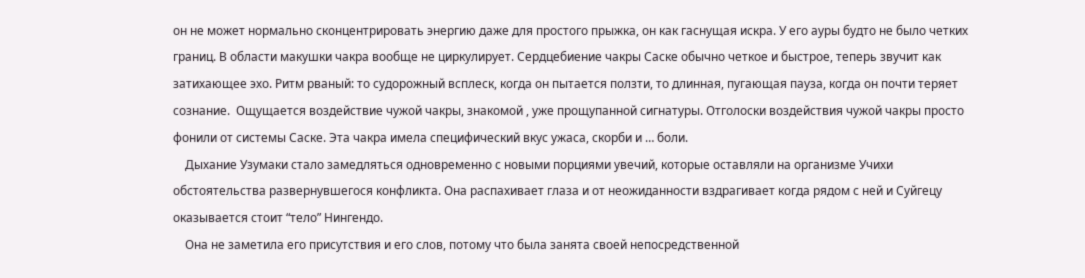он не может нормально сконцентрировать энергию даже для простого прыжка, он как гаснущая искра. У его ауры будто не было четких границ. В области макушки чакра вообще не циркулирует. Сердцебиение чакры Саске обычно четкое и быстрое, теперь звучит как затихающее эхо. Ритм рваный: то судорожный всплеск, когда он пытается ползти, то длинная, пугающая пауза, когда он почти теряет сознание.  Ощущается воздействие чужой чакры, знакомой , уже прощупанной сигнатуры. Отголоски воздействия чужой чакры просто фонили от системы Саске. Эта чакра имела специфический вкус ужаса, скорби и … боли.
    Дыхание Узумаки стало замедляться одновременно с новыми порциями увечий, которые оставляли на организме Учихи обстоятельства развернувшегося конфликта. Она распахивает глаза и от неожиданности вздрагивает когда рядом с ней и Суйгецу оказывается стоит “тело” Нингендо.
    Она не заметила его присутствия и его слов, потому что была занята своей непосредственной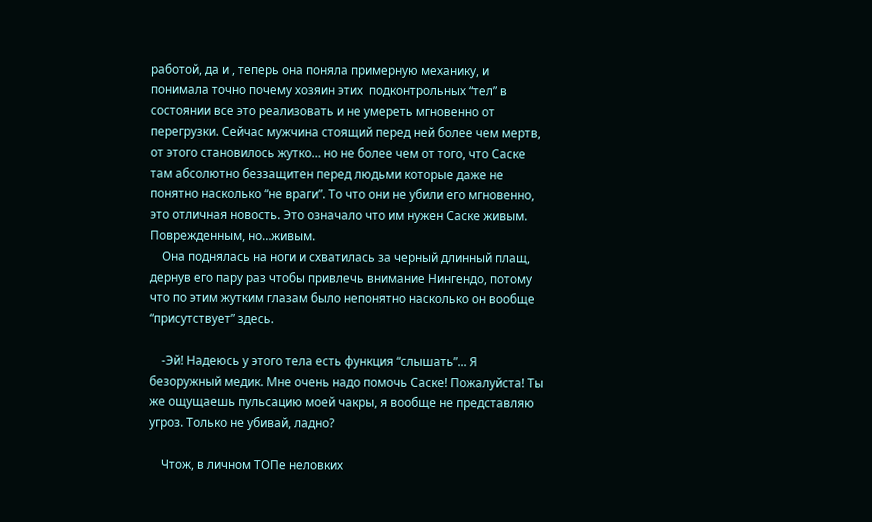работой, да и , теперь она поняла примерную механику, и понимала точно почему хозяин этих  подконтрольных “тел” в состоянии все это реализовать и не умереть мгновенно от перегрузки. Сейчас мужчина стоящий перед ней более чем мертв, от этого становилось жутко… но не более чем от того, что Саске там абсолютно беззащитен перед людьми которые даже не понятно насколько “не враги”. То что они не убили его мгновенно, это отличная новость. Это означало что им нужен Саске живым. Поврежденным, но…живым.
    Она поднялась на ноги и схватилась за черный длинный плащ, дернув его пару раз чтобы привлечь внимание Нингендо, потому что по этим жутким глазам было непонятно насколько он вообще “присутствует” здесь.

    -Эй! Надеюсь у этого тела есть функция “слышать”... Я безоружный медик. Мне очень надо помочь Саске! Пожалуйста! Ты же ощущаешь пульсацию моей чакры, я вообще не представляю угроз. Только не убивай, ладно?

    Чтож, в личном ТОПе неловких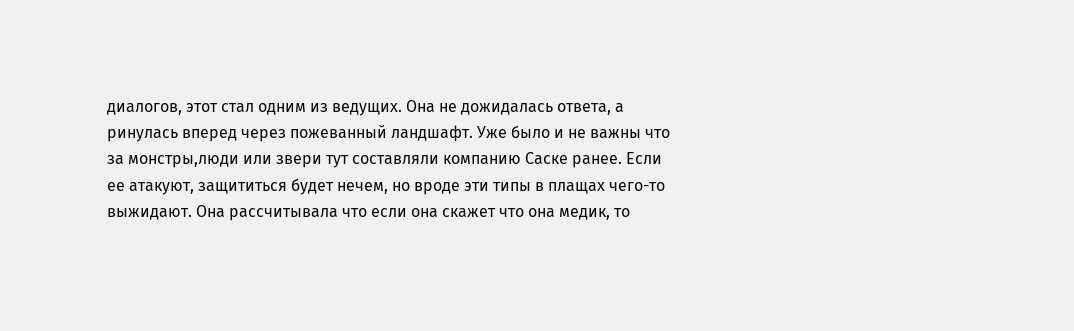диалогов, этот стал одним из ведущих. Она не дожидалась ответа, а ринулась вперед через пожеванный ландшафт. Уже было и не важны что за монстры,люди или звери тут составляли компанию Саске ранее. Если ее атакуют, защититься будет нечем, но вроде эти типы в плащах чего-то выжидают. Она рассчитывала что если она скажет что она медик, то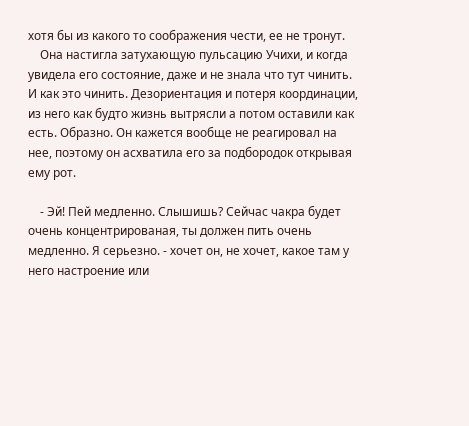хотя бы из какого то соображения чести, ее не тронут.
    Она настигла затухающую пульсацию Учихи, и когда увидела его состояние, даже и не знала что тут чинить. И как это чинить. Дезориентация и потеря координации, из него как будто жизнь вытрясли а потом оставили как есть. Образно. Он кажется вообще не реагировал на нее, поэтому он асхватила его за подбородок открывая ему рот.

    - Эй! Пей медленно. Слышишь? Сейчас чакра будет очень концентрированая, ты должен пить очень медленно. Я серьезно. - хочет он, не хочет, какое там у него настроение или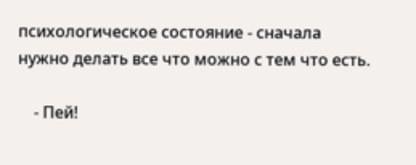психологическое состояние - сначала нужно делать все что можно с тем что есть.

    - Пей!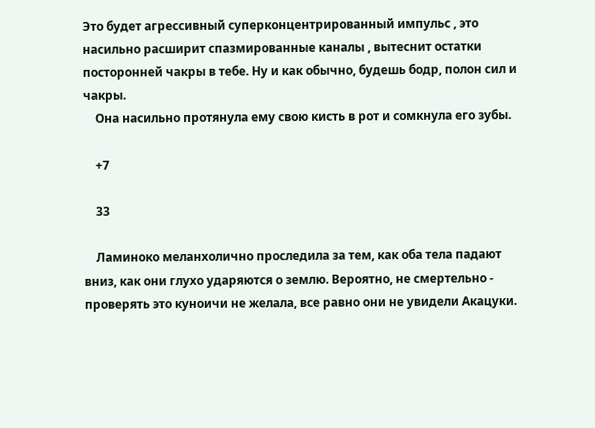Это будет агрессивный суперконцентрированный импульс , это насильно расширит спазмированные каналы , вытеснит остатки посторонней чакры в тебе. Ну и как обычно, будешь бодр, полон сил и чакры.
    Она насильно протянула ему свою кисть в рот и сомкнула его зубы.

    +7

    33

    Ламиноко меланхолично проследила за тем, как оба тела падают вниз, как они глухо ударяются о землю. Вероятно, не смертельно - проверять это куноичи не желала, все равно они не увидели Акацуки.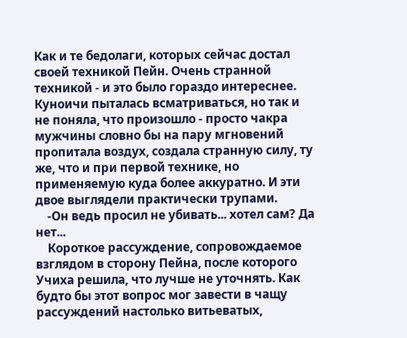Как и те бедолаги, которых сейчас достал своей техникой Пейн. Очень странной техникой - и это было гораздо интереснее. Куноичи пыталась всматриваться, но так и не поняла, что произошло - просто чакра мужчины словно бы на пару мгновений пропитала воздух, создала странную силу, ту же, что и при первой технике, но применяемую куда более аккуратно. И эти двое выглядели практически трупами.
    -Он ведь просил не убивать... хотел сам? Да нет...
    Короткое рассуждение, сопровождаемое взглядом в сторону Пейна, после которого Учиха решила, что лучше не уточнять. Как будто бы этот вопрос мог завести в чащу рассуждений настолько витьеватых,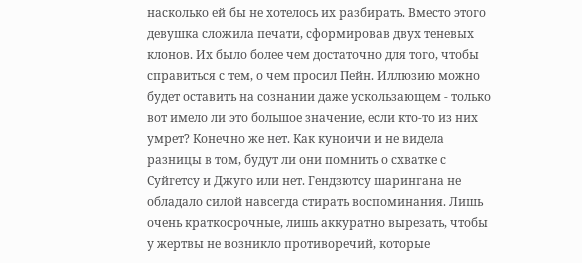насколько ей бы не хотелось их разбирать. Вместо этого девушка сложила печати, сформировав двух теневых клонов. Их было более чем достаточно для того, чтобы справиться с тем, о чем просил Пейн. Иллюзию можно будет оставить на сознании даже ускользающем - только вот имело ли это большое значение, если кто-то из них умрет? Конечно же нет. Как куноичи и не видела разницы в том, будут ли они помнить о схватке с Суйгетсу и Джуго или нет. Гендзютсу шарингана не обладало силой навсегда стирать воспоминания. Лишь очень краткосрочные, лишь аккуратно вырезать, чтобы у жертвы не возникло противоречий, которые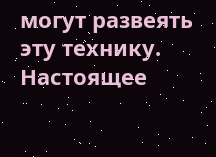могут развеять эту технику. Настоящее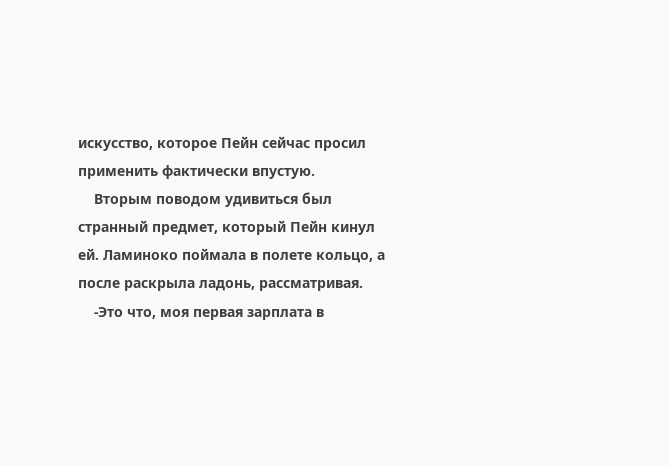искусство, которое Пейн сейчас просил применить фактически впустую.
    Вторым поводом удивиться был странный предмет, который Пейн кинул ей. Ламиноко поймала в полете кольцо, а после раскрыла ладонь, рассматривая.
    -Это что, моя первая зарплата в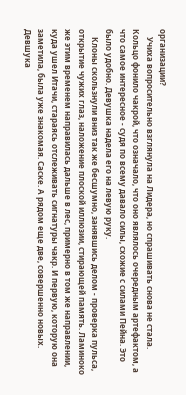организации?
    Учиха вопросительно взглянула на Лидера, но спрашивать снова не стала. Кольцо фонило чакрой, что означало, что оно являлось очередным артефактом, а что самое интересное - судя по всему давало силы, схожие с силами Пейна. Это было удобно. Девушка надела его на левую руку.
    Клоны скользнули вниз так же бесшумно, занявшись делом - проверка пульса, открытие чужих глаз, наложение плоской иллюзии, стирающей память. Ламиноко же этим временем направилась дальше в лес, примерно в том же направлении, куда ушел Итачи, стараясь отслеживать сигнатуры чакр. И первую, которую она заметила, была уже знакомая. Саске. А рядом еще две, совершенно новых. Девшука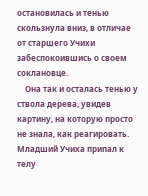остановилась и тенью скользнула вниз, в отличае от старшего Учихи забеспокоившись о своем соклановце.
    Она так и осталась тенью у ствола дерева, увидев картину, на которую просто не знала, как реагировать. Младший Учиха припал к телу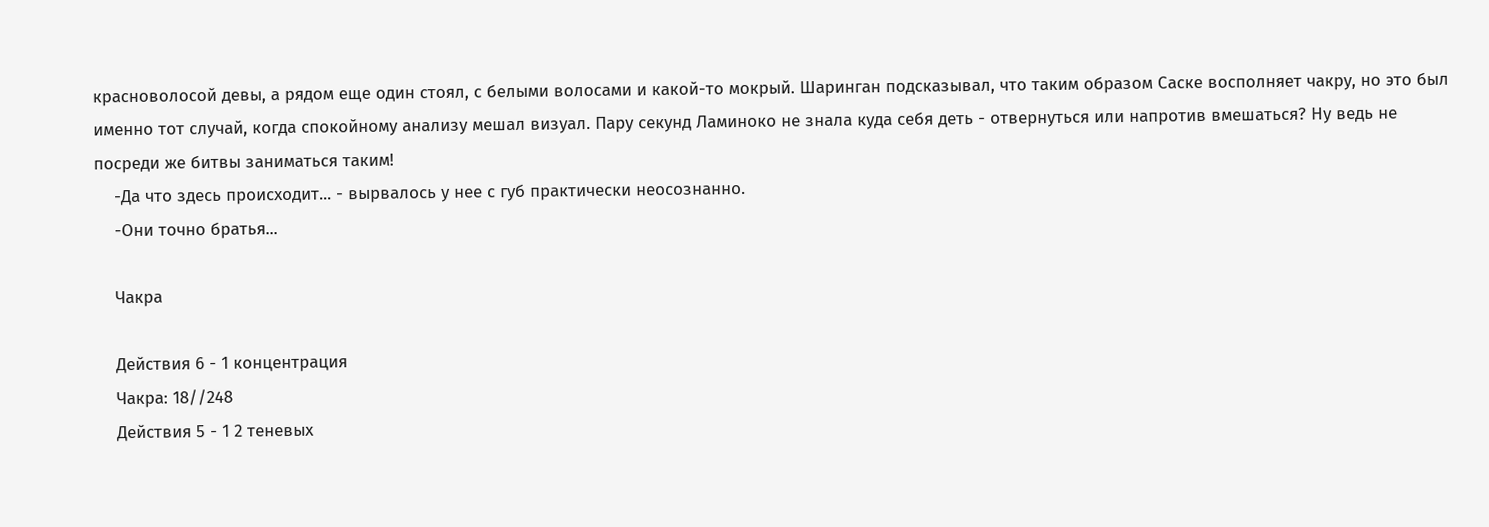красноволосой девы, а рядом еще один стоял, с белыми волосами и какой-то мокрый. Шаринган подсказывал, что таким образом Саске восполняет чакру, но это был именно тот случай, когда спокойному анализу мешал визуал. Пару секунд Ламиноко не знала куда себя деть - отвернуться или напротив вмешаться? Ну ведь не посреди же битвы заниматься таким!
    -Да что здесь происходит... - вырвалось у нее с губ практически неосознанно.
    -Они точно братья...

    Чакра

    Действия 6 - 1 концентрация
    Чакра: 18//248
    Действия 5 - 1 2 теневых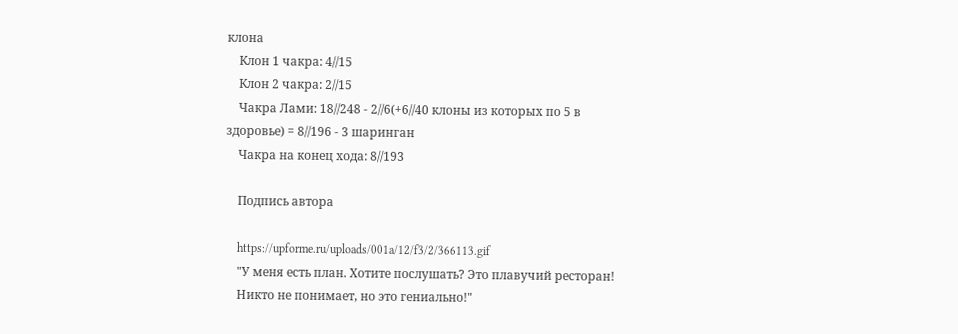клона
    Клон 1 чакра: 4//15
    Клон 2 чакра: 2//15
    Чакра Лами: 18//248 - 2//6(+6//40 клоны из которых по 5 в здоровье) = 8//196 - 3 шаринган
    Чакра на конец хода: 8//193

    Подпись автора

    https://upforme.ru/uploads/001a/12/f3/2/366113.gif
    "У меня есть план. Хотите послушать? Это плавучий ресторан!
    Никто не понимает, но это гениально!"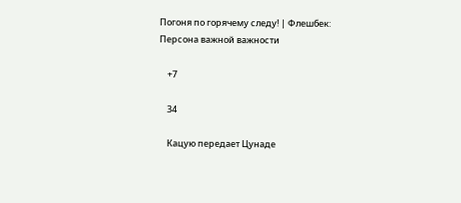Погоня по горячему следу! | Флешбек: Персона важной важности

    +7

    34

    Кацую передает Цунаде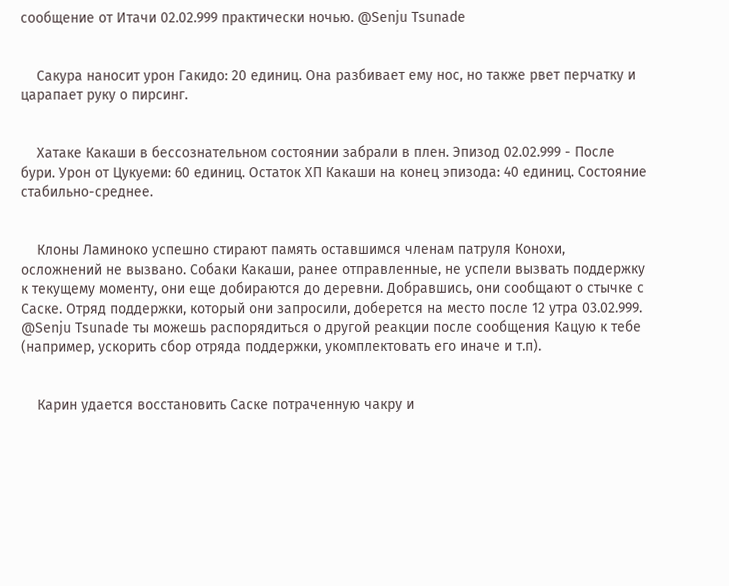сообщение от Итачи 02.02.999 практически ночью. @Senju Tsunade


    Сакура наносит урон Гакидо: 20 единиц. Она разбивает ему нос, но также рвет перчатку и царапает руку о пирсинг.


    Хатаке Какаши в бессознательном состоянии забрали в плен. Эпизод 02.02.999 - После бури. Урон от Цукуеми: 60 единиц. Остаток ХП Какаши на конец эпизода: 40 единиц. Состояние стабильно-среднее.


    Клоны Ламиноко успешно стирают память оставшимся членам патруля Конохи, осложнений не вызвано. Собаки Какаши, ранее отправленные, не успели вызвать поддержку к текущему моменту, они еще добираются до деревни. Добравшись, они сообщают о стычке с Саске. Отряд поддержки, который они запросили, доберется на место после 12 утра 03.02.999.  @Senju Tsunade ты можешь распорядиться о другой реакции после сообщения Кацую к тебе (например, ускорить сбор отряда поддержки, укомплектовать его иначе и т.п).


    Карин удается восстановить Саске потраченную чакру и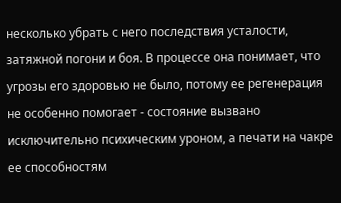несколько убрать с него последствия усталости, затяжной погони и боя. В процессе она понимает, что угрозы его здоровью не было, потому ее регенерация не особенно помогает - состояние вызвано исключительно психическим уроном, а печати на чакре ее способностям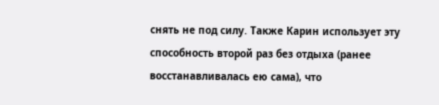снять не под силу. Также Карин использует эту способность второй раз без отдыха (ранее восстанавливалась ею сама), что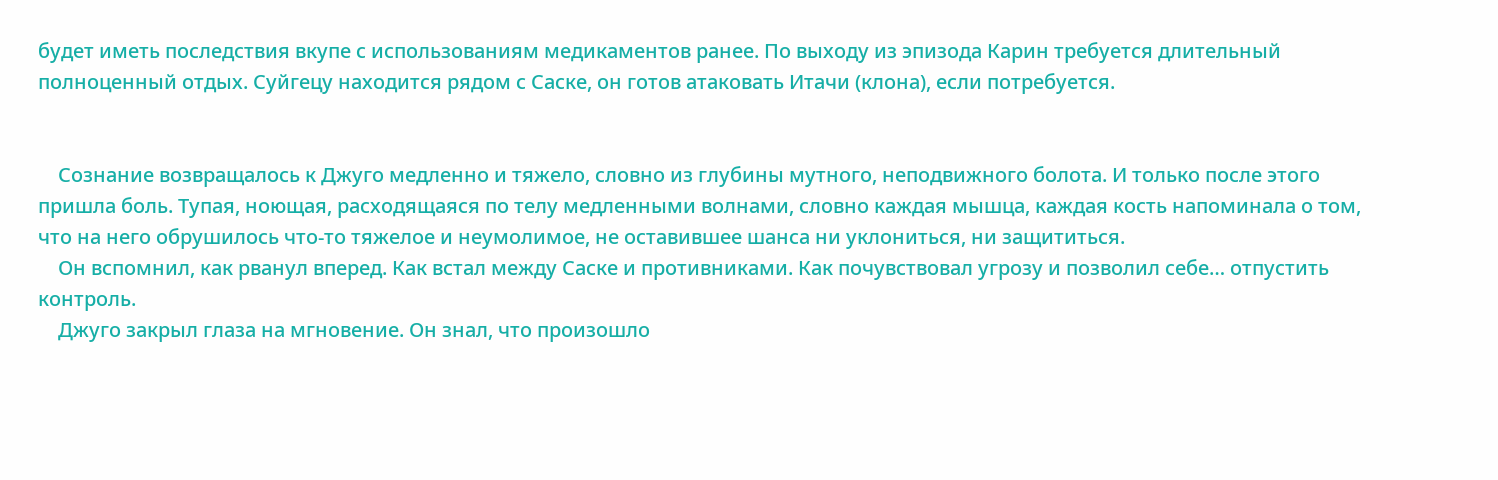будет иметь последствия вкупе с использованиям медикаментов ранее. По выходу из эпизода Карин требуется длительный полноценный отдых. Суйгецу находится рядом с Саске, он готов атаковать Итачи (клона), если потребуется.


    Сознание возвращалось к Джуго медленно и тяжело, словно из глубины мутного, неподвижного болота. И только после этого пришла боль. Тупая, ноющая, расходящаяся по телу медленными волнами, словно каждая мышца, каждая кость напоминала о том, что на него обрушилось что-то тяжелое и неумолимое, не оставившее шанса ни уклониться, ни защититься.
    Он вспомнил, как рванул вперед. Как встал между Саске и противниками. Как почувствовал угрозу и позволил себе… отпустить контроль.
    Джуго закрыл глаза на мгновение. Он знал, что произошло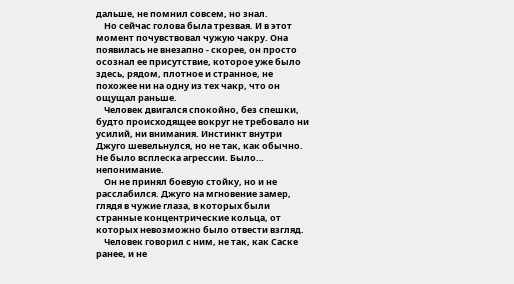дальше, не помнил совсем, но знал.
    Но сейчас голова была трезвая. И в этот момент почувствовал чужую чакру. Она появилась не внезапно - скорее, он просто осознал ее присутствие, которое уже было здесь, рядом, плотное и странное, не похожее ни на одну из тех чакр, что он ощущал раньше.
    Человек двигался спокойно, без спешки, будто происходящее вокруг не требовало ни усилий, ни внимания. Инстинкт внутри Джуго шевельнулся, но не так, как обычно. Не было всплеска агрессии. Было… непонимание.
    Он не принял боевую стойку, но и не расслабился. Джуго на мгновение замер, глядя в чужие глаза, в которых были странные концентрические кольца, от которых невозможно было отвести взгляд.
    Человек говорил с ним, не так, как Саске ранее, и не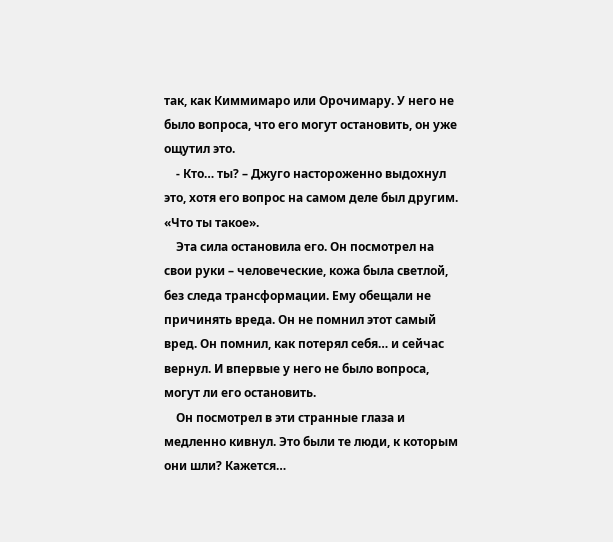так, как Киммимаро или Орочимару. У него не было вопроса, что его могут остановить, он уже ощутил это.
    - Кто… ты? – Джуго настороженно выдохнул это, хотя его вопрос на самом деле был другим. «Что ты такое».
    Эта сила остановила его. Он посмотрел на свои руки – человеческие, кожа была светлой, без следа трансформации. Ему обещали не причинять вреда. Он не помнил этот самый вред. Он помнил, как потерял себя… и сейчас вернул. И впервые у него не было вопроса, могут ли его остановить.
    Он посмотрел в эти странные глаза и медленно кивнул. Это были те люди, к которым они шли? Кажется…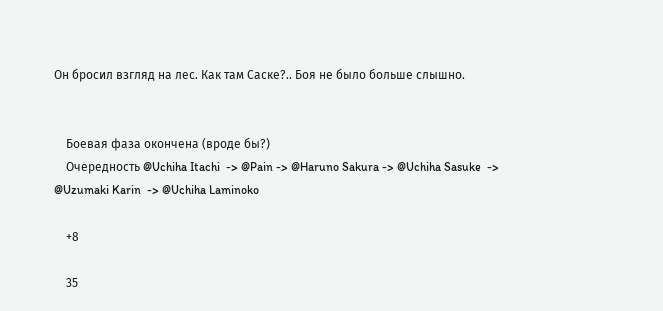Он бросил взгляд на лес. Как там Саске?.. Боя не было больше слышно.


    Боевая фаза окончена (вроде бы?)
    Очередность @Uchiha Itachi  -> @Pain -> @Haruno Sakura -> @Uchiha Sasuke  -> @Uzumaki Karin  -> @Uchiha Laminoko

    +8

    35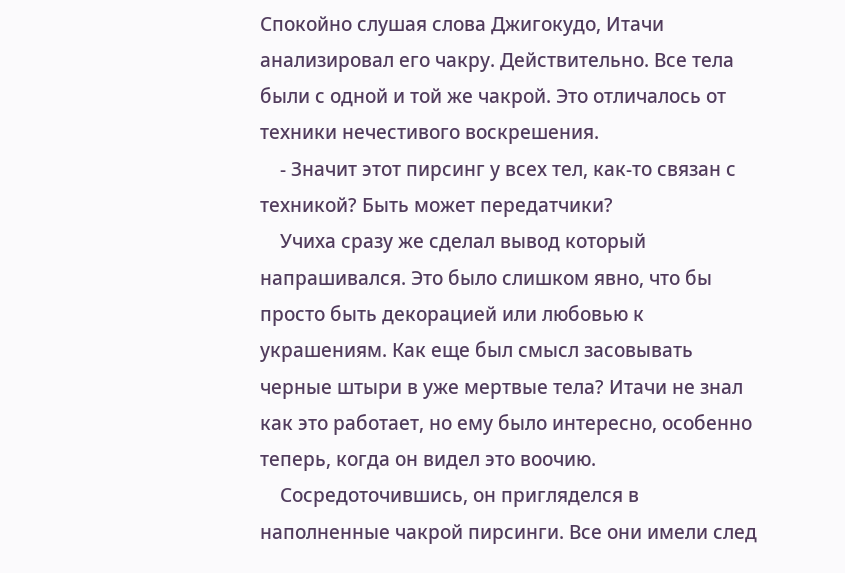Спокойно слушая слова Джигокудо, Итачи анализировал его чакру. Действительно. Все тела были с одной и той же чакрой. Это отличалось от техники нечестивого воскрешения.
    - Значит этот пирсинг у всех тел, как-то связан с техникой? Быть может передатчики?
    Учиха сразу же сделал вывод который напрашивался. Это было слишком явно, что бы просто быть декорацией или любовью к украшениям. Как еще был смысл засовывать черные штыри в уже мертвые тела? Итачи не знал как это работает, но ему было интересно, особенно теперь, когда он видел это воочию.
    Сосредоточившись, он пригляделся в наполненные чакрой пирсинги. Все они имели след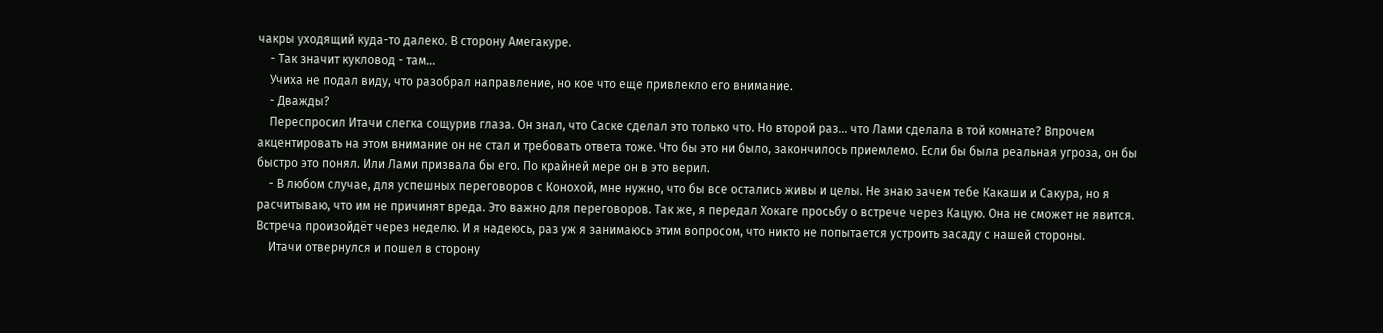чакры уходящий куда-то далеко. В сторону Амегакуре.
    - Так значит кукловод - там...
    Учиха не подал виду, что разобрал направление, но кое что еще привлекло его внимание.
    - Дважды?
    Переспросил Итачи слегка сощурив глаза. Он знал, что Саске сделал это только что. Но второй раз... что Лами сделала в той комнате? Впрочем акцентировать на этом внимание он не стал и требовать ответа тоже. Что бы это ни было, закончилось приемлемо. Если бы была реальная угроза, он бы быстро это понял. Или Лами призвала бы его. По крайней мере он в это верил.
    - В любом случае, для успешных переговоров с Конохой, мне нужно, что бы все остались живы и целы. Не знаю зачем тебе Какаши и Сакура, но я расчитываю, что им не причинят вреда. Это важно для переговоров. Так же, я передал Хокаге просьбу о встрече через Кацую. Она не сможет не явится. Встреча произойдёт через неделю. И я надеюсь, раз уж я занимаюсь этим вопросом, что никто не попытается устроить засаду с нашей стороны.
    Итачи отвернулся и пошел в сторону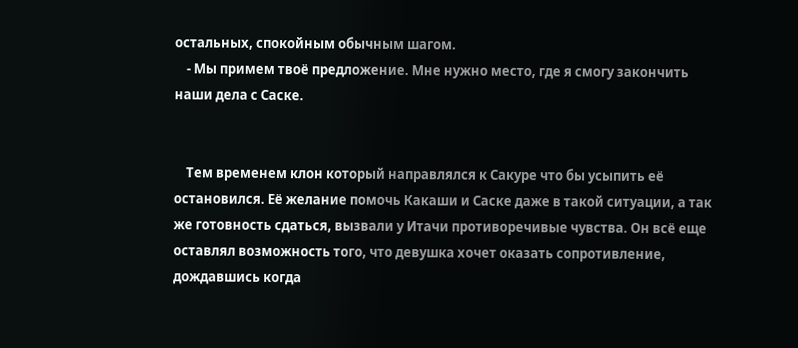остальных, спокойным обычным шагом.
    - Мы примем твоё предложение. Мне нужно место, где я смогу закончить наши дела с Саске.


    Тем временем клон который направлялся к Сакуре что бы усыпить её остановился. Её желание помочь Какаши и Саске даже в такой ситуации, а так же готовность сдаться, вызвали у Итачи противоречивые чувства. Он всё еще оставлял возможность того, что девушка хочет оказать сопротивление, дождавшись когда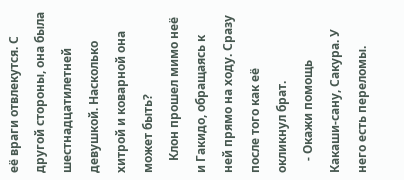её враги отвлекутся. С другой стороны, она была шестнадцатилетней девушкой. Насколько хитрой и коварной она может быть?
    Клон прошел мимо неё и Гакидо, обращаясь к ней прямо на ходу. Сразу после того как её окликнул брат.
    - Окажи помощь Какаши-сану, Сакура. У него есть переломы.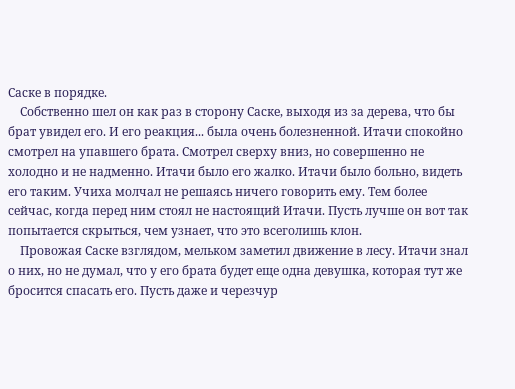Саске в порядке.
    Собственно шел он как раз в сторону Саске, выходя из за дерева, что бы брат увидел его. И его реакция... была очень болезненной. Итачи спокойно смотрел на упавшего брата. Смотрел сверху вниз, но совершенно не холодно и не надменно. Итачи было его жалко. Итачи было больно, видеть его таким. Учиха молчал не решаясь ничего говорить ему. Тем более сейчас, когда перед ним стоял не настоящий Итачи. Пусть лучше он вот так попытается скрыться, чем узнает, что это всеголишь клон.
    Провожая Саске взглядом, мельком заметил движение в лесу. Итачи знал о них, но не думал, что у его брата будет еще одна девушка, которая тут же бросится спасать его. Пусть даже и черезчур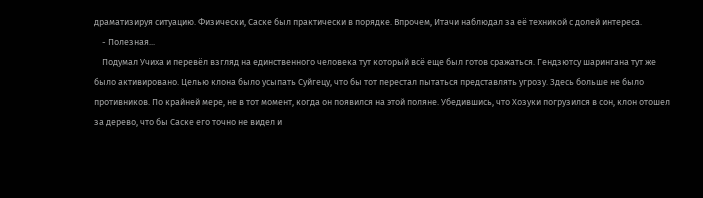драматизируя ситуацию. Физически, Саске был практически в порядке. Впрочем, Итачи наблюдал за её техникой с долей интереса.
    - Полезная...
    Подумал Учиха и перевёл взгляд на единственного человека тут который всё еще был готов сражаться. Гендзютсу шарингана тут же было активировано. Целью клона было усыпать Суйгецу, что бы тот перестал пытаться представлять угрозу. Здесь больше не было противников. По крайней мере, не в тот момент, когда он появился на этой поляне. Убедившись, что Хозуки погрузился в сон, клон отошел за дерево, что бы Саске его точно не видел и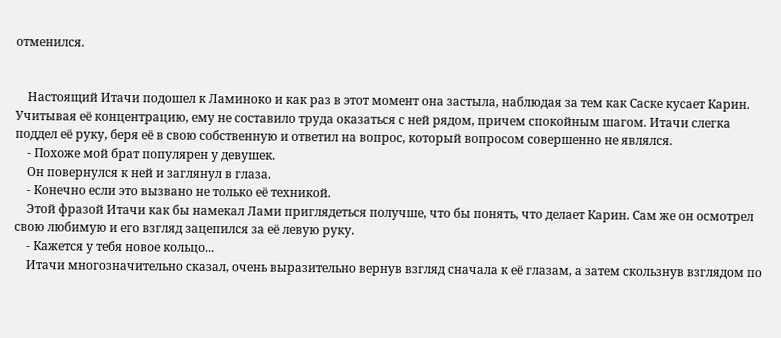отменился.


    Настоящий Итачи подошел к Ламиноко и как раз в этот момент она застыла, наблюдая за тем как Саске кусает Карин. Учитывая её концентрацию, ему не составило труда оказаться с ней рядом, причем спокойным шагом. Итачи слегка поддел её руку, беря её в свою собственную и ответил на вопрос, который вопросом совершенно не являлся.
    - Похоже мой брат популярен у девушек.
    Он повернулся к ней и заглянул в глаза.
    - Конечно если это вызвано не только её техникой.
    Этой фразой Итачи как бы намекал Лами приглядеться получше, что бы понять, что делает Карин. Сам же он осмотрел свою любимую и его взгляд зацепился за её левую руку.
    - Кажется у тебя новое кольцо...
    Итачи многозначительно сказал, очень выразительно вернув взгляд сначала к её глазам, а затем скользнув взглядом по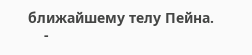ближайшему телу Пейна.
    -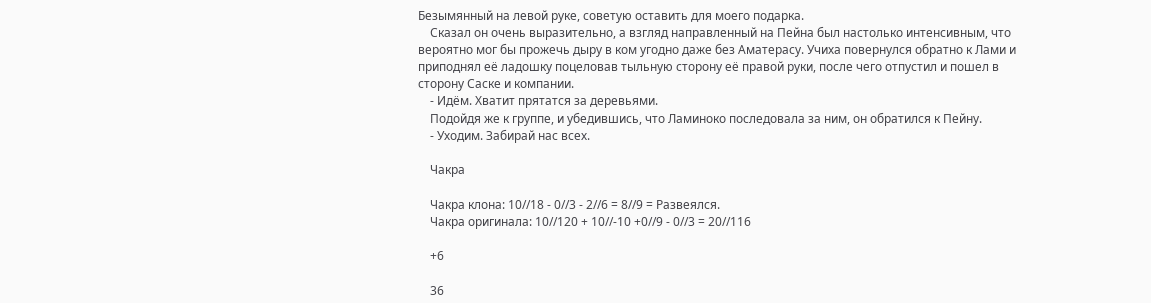Безымянный на левой руке, советую оставить для моего подарка.
    Сказал он очень выразительно, а взгляд направленный на Пейна был настолько интенсивным, что вероятно мог бы прожечь дыру в ком угодно даже без Аматерасу. Учиха повернулся обратно к Лами и приподнял её ладошку поцеловав тыльную сторону её правой руки, после чего отпустил и пошел в сторону Саске и компании.
    - Идём. Хватит прятатся за деревьями.
    Подойдя же к группе, и убедившись, что Ламиноко последовала за ним, он обратился к Пейну.
    - Уходим. Забирай нас всех.

    Чакра

    Чакра клона: 10//18 - 0//3 - 2//6 = 8//9 = Развеялся.
    Чакра оригинала: 10//120 + 10//-10 +0//9 - 0//3 = 20//116

    +6

    36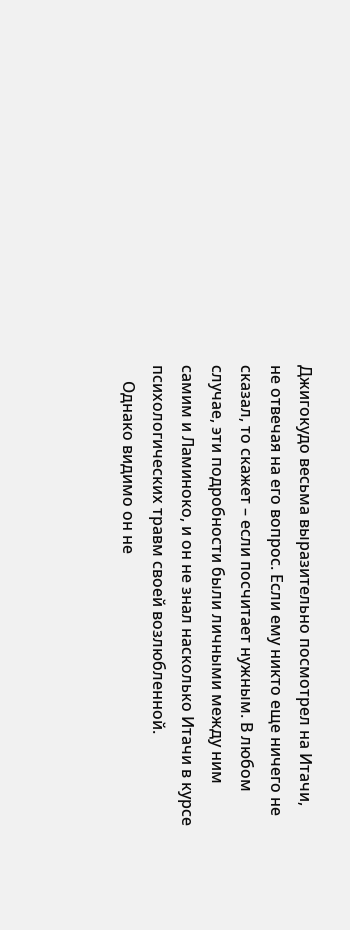Джигокудо весьма выразительно посмотрел на Итачи, не отвечая на его вопрос. Если ему никто еще ничего не сказал, то скажет – если посчитает нужным. В любом случае, эти подробности были личными между ним самим и Ламиноко, и он не знал насколько Итачи в курсе психологических травм своей возлюбленной.
    Однако видимо он не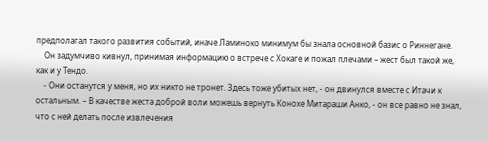предполагал такого развития событий, иначе Ламиноко минимум бы знала основной базис о Риннегане.
    Он задумчиво кивнул, принимая информацию о встрече с Хокаге и пожал плечами – жест был такой же, как и у Тендо.
    - Они останутся у меня, но их никто не тронет. Здесь тоже убитых нет, - он двинулся вместе с Итачи к остальным. – В качестве жеста доброй воли можешь вернуть Конохе Митараши Анко, - он все равно не знал, что с ней делать после извлечения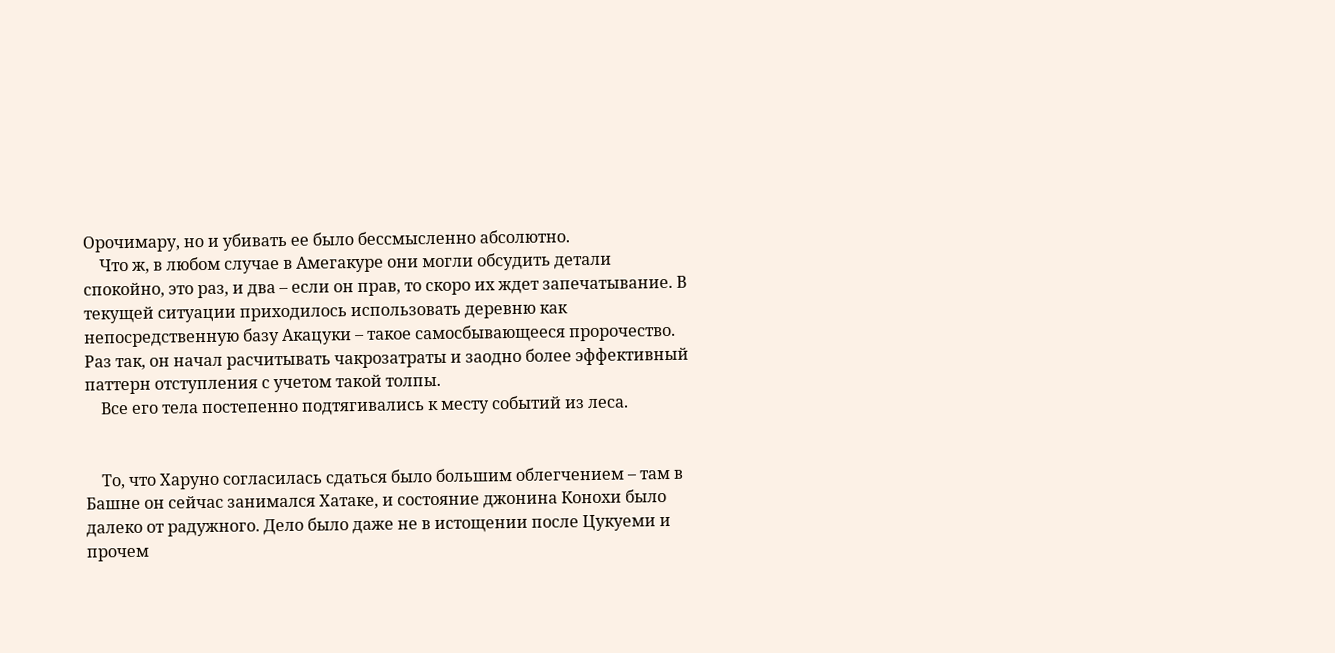Орочимару, но и убивать ее было бессмысленно абсолютно.
    Что ж, в любом случае в Амегакуре они могли обсудить детали спокойно, это раз, и два – если он прав, то скоро их ждет запечатывание. В текущей ситуации приходилось использовать деревню как непосредственную базу Акацуки – такое самосбывающееся пророчество. Раз так, он начал расчитывать чакрозатраты и заодно более эффективный паттерн отступления с учетом такой толпы.
    Все его тела постепенно подтягивались к месту событий из леса.


    То, что Харуно согласилась сдаться было большим облегчением – там в Башне он сейчас занимался Хатаке, и состояние джонина Конохи было далеко от радужного. Дело было даже не в истощении после Цукуеми и прочем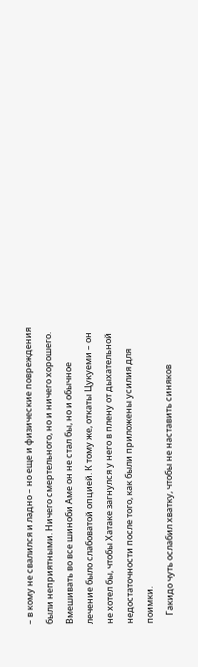– в кому не свалился и ладно – но еще и физические повреждения были неприятными. Ничего смертельного, но и ничего хорошего. Вмешивать во все шиноби Аме он не стал бы, но и обычное лечение было слабоватой опцией. К тому же, откаты Цукуеми – он не хотел бы, чтобы Хатаке загнулся у него в плену от дыхательной недостаточности после того, как были приложены усилия для поимки.
    Гакидо чуть ослабил хватку, чтобы не наставить синяков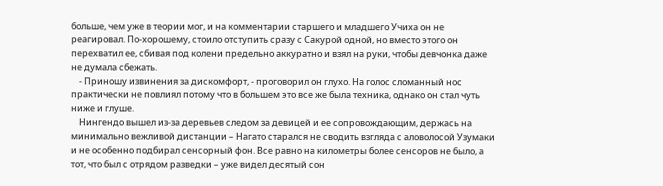больше, чем уже в теории мог, и на комментарии старшего и младшего Учиха он не реагировал. По-хорошему, стоило отступить сразу с Сакурой одной, но вместо этого он перехватил ее, сбивая под колени предельно аккуратно и взял на руки, чтобы девчонка даже не думала сбежать.
    - Приношу извинения за дискомфорт, - проговорил он глухо. На голос сломанный нос практически не повлиял потому что в большем это все же была техника, однако он стал чуть ниже и глуше.
    Нингендо вышел из-за деревьев следом за девицей и ее сопровождающим, держась на минимально вежливой дистанции – Нагато старался не сводить взгляда с аловолосой Узумаки и не особенно подбирал сенсорный фон. Все равно на километры более сенсоров не было, а тот, что был с отрядом разведки – уже видел десятый сон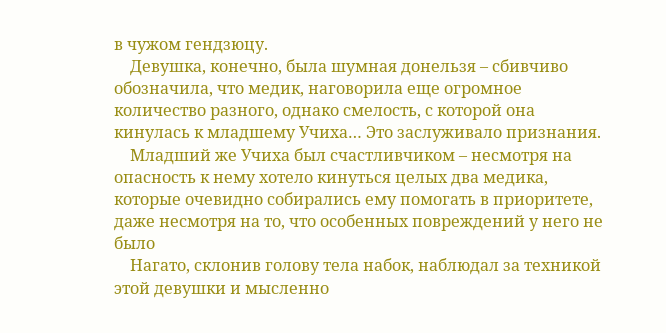в чужом гендзюцу.
    Девушка, конечно, была шумная донельзя – сбивчиво обозначила, что медик, наговорила еще огромное количество разного, однако смелость, с которой она кинулась к младшему Учиха… Это заслуживало признания.
    Младший же Учиха был счастливчиком – несмотря на опасность к нему хотело кинуться целых два медика, которые очевидно собирались ему помогать в приоритете, даже несмотря на то, что особенных повреждений у него не было
    Нагато, склонив голову тела набок, наблюдал за техникой этой девушки и мысленно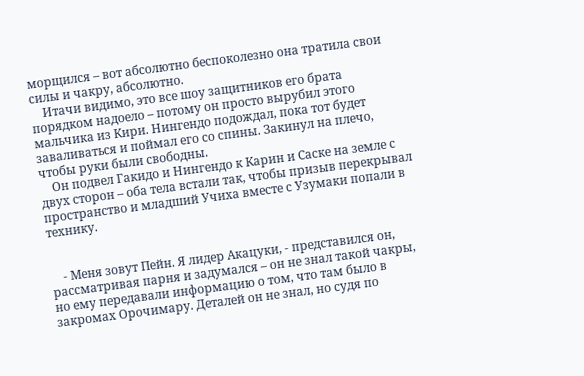морщился – вот абсолютно беспоколезно она тратила свои силы и чакру, абсолютно.
    Итачи видимо, это все шоу защитников его брата порядком надоело – потому он просто вырубил этого мальчика из Кири. Нингендо подождал, пока тот будет заваливаться и поймал его со спины. Закинул на плечо, чтобы руки были свободны.
    Он подвел Гакидо и Нингендо к Карин и Саске на земле с двух сторон – оба тела встали так, чтобы призыв перекрывал пространство и младший Учиха вместе с Узумаки попали в технику.


    - Меня зовут Пейн. Я лидер Акацуки, - представился он, рассматривая парня и задумался – он не знал такой чакры, но ему передавали информацию о том, что там было в закромах Орочимару. Деталей он не знал, но судя по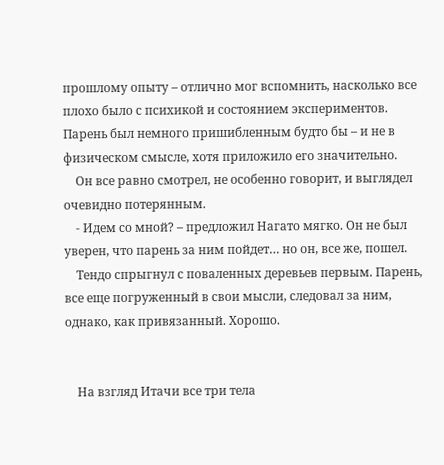прошлому опыту – отлично мог вспомнить, насколько все плохо было с психикой и состоянием экспериментов. Парень был немного пришибленным будто бы – и не в физическом смысле, хотя приложило его значительно.
    Он все равно смотрел, не особенно говорит, и выглядел очевидно потерянным.
    - Идем со мной? – предложил Нагато мягко. Он не был уверен, что парень за ним пойдет… но он, все же, пошел.
    Тендо спрыгнул с поваленных деревьев первым. Парень, все еще погруженный в свои мысли, следовал за ним, однако, как привязанный. Хорошо.


    На взгляд Итачи все три тела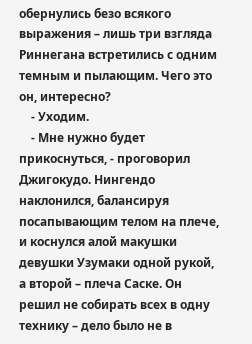обернулись безо всякого выражения – лишь три взгляда Риннегана встретились с одним темным и пылающим. Чего это он, интересно?
    - Уходим.
    - Мне нужно будет прикоснуться, - проговорил Джигокудо. Нингендо наклонился, балансируя посапывающим телом на плече, и коснулся алой макушки девушки Узумаки одной рукой, а второй – плеча Саске. Он решил не собирать всех в одну технику – дело было не в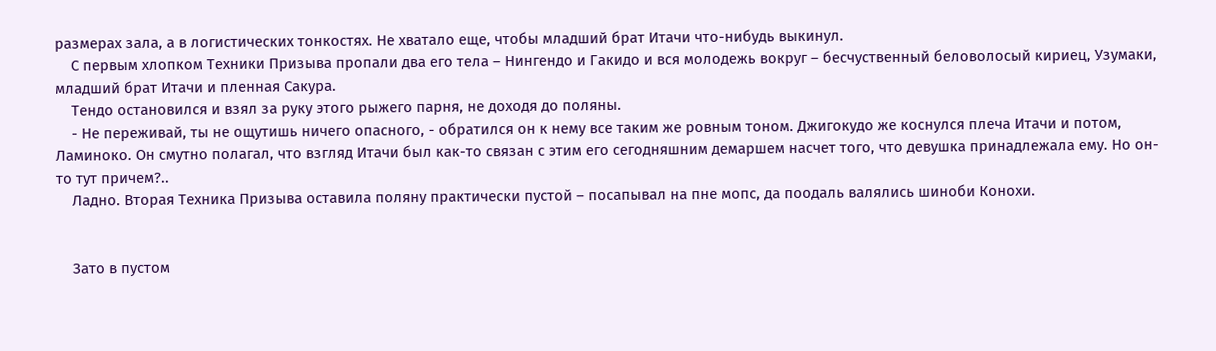размерах зала, а в логистических тонкостях. Не хватало еще, чтобы младший брат Итачи что-нибудь выкинул.
    С первым хлопком Техники Призыва пропали два его тела – Нингендо и Гакидо и вся молодежь вокруг – бесчуственный беловолосый кириец, Узумаки, младший брат Итачи и пленная Сакура.
    Тендо остановился и взял за руку этого рыжего парня, не доходя до поляны.
    - Не переживай, ты не ощутишь ничего опасного, - обратился он к нему все таким же ровным тоном. Джигокудо же коснулся плеча Итачи и потом, Ламиноко. Он смутно полагал, что взгляд Итачи был как-то связан с этим его сегодняшним демаршем насчет того, что девушка принадлежала ему. Но он-то тут причем?..
    Ладно. Вторая Техника Призыва оставила поляну практически пустой – посапывал на пне мопс, да поодаль валялись шиноби Конохи.


    Зато в пустом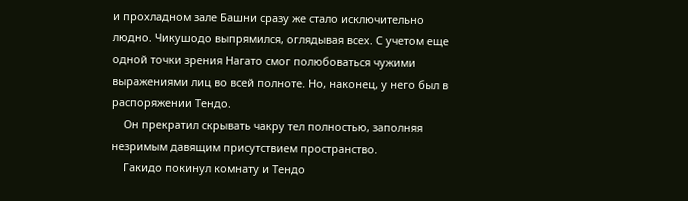и прохладном зале Башни сразу же стало исключительно людно. Чикушодо выпрямился, оглядывая всех. С учетом еще одной точки зрения Нагато смог полюбоваться чужими выражениями лиц во всей полноте. Но, наконец, у него был в распоряжении Тендо.
    Он прекратил скрывать чакру тел полностью, заполняя незримым давящим присутствием пространство.
    Гакидо покинул комнату и Тендо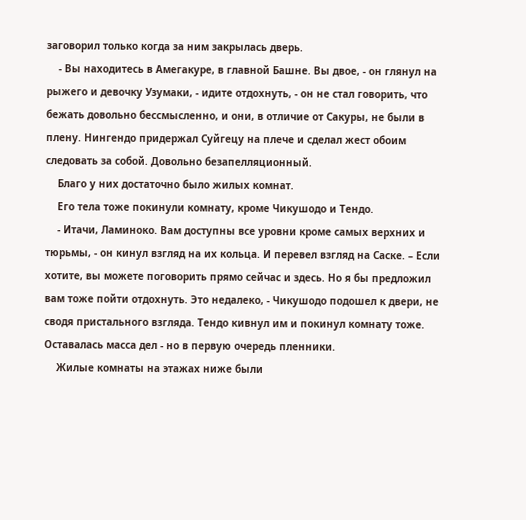заговорил только когда за ним закрылась дверь.
    - Вы находитесь в Амегакуре, в главной Башне. Вы двое, - он глянул на рыжего и девочку Узумаки, - идите отдохнуть, - он не стал говорить, что бежать довольно бессмысленно, и они, в отличие от Сакуры, не были в плену. Нингендо придержал Суйгецу на плече и сделал жест обоим следовать за собой. Довольно безапелляционный.
    Благо у них достаточно было жилых комнат.
    Его тела тоже покинули комнату, кроме Чикушодо и Тендо.
    - Итачи, Ламиноко. Вам доступны все уровни кроме самых верхних и тюрьмы, - он кинул взгляд на их кольца. И перевел взгляд на Саске. – Если хотите, вы можете поговорить прямо сейчас и здесь. Но я бы предложил вам тоже пойти отдохнуть. Это недалеко, - Чикушодо подошел к двери, не сводя пристального взгляда. Тендо кивнул им и покинул комнату тоже. Оставалась масса дел - но в первую очередь пленники.
    Жилые комнаты на этажах ниже были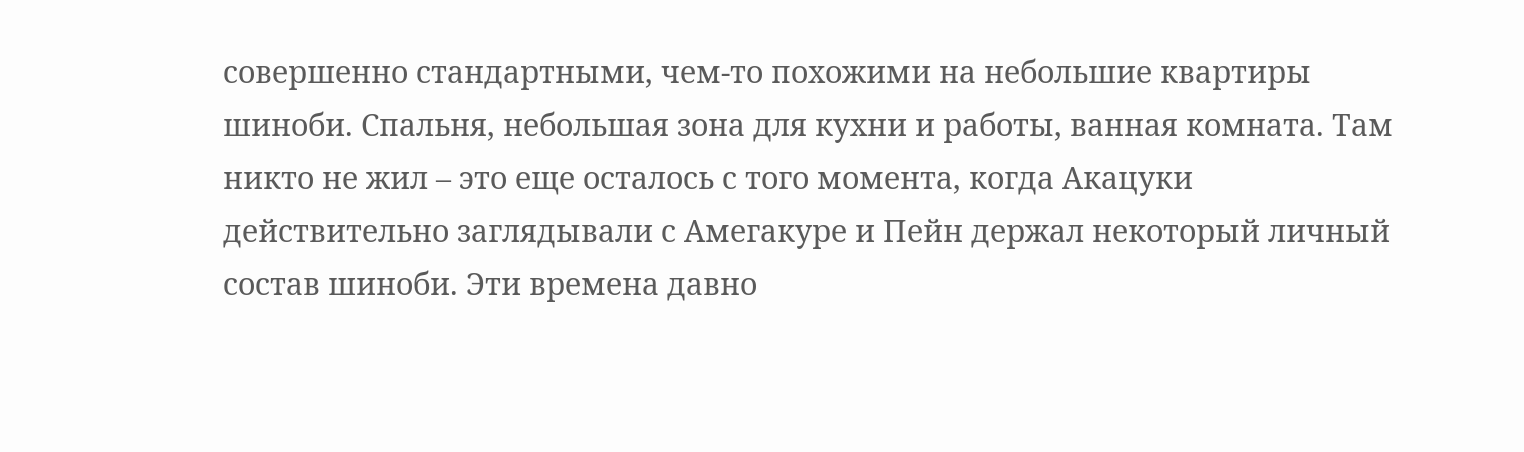совершенно стандартными, чем-то похожими на небольшие квартиры шиноби. Спальня, небольшая зона для кухни и работы, ванная комната. Там никто не жил – это еще осталось с того момента, когда Акацуки действительно заглядывали с Амегакуре и Пейн держал некоторый личный состав шиноби. Эти времена давно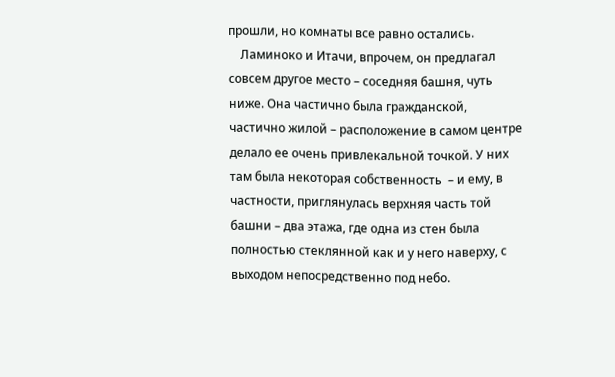прошли, но комнаты все равно остались.
    Ламиноко и Итачи, впрочем, он предлагал совсем другое место – соседняя башня, чуть ниже. Она частично была гражданской, частично жилой – расположение в самом центре делало ее очень привлекальной точкой. У них там была некоторая собственность  – и ему, в частности, приглянулась верхняя часть той башни – два этажа, где одна из стен была полностью стеклянной как и у него наверху, с выходом непосредственно под небо.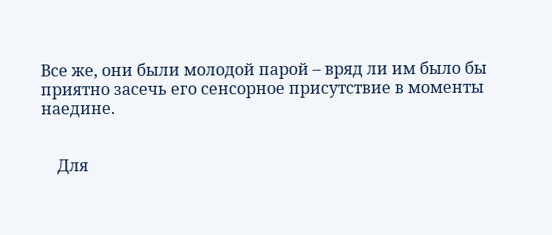Все же, они были молодой парой – вряд ли им было бы приятно засечь его сенсорное присутствие в моменты наедине.


    Для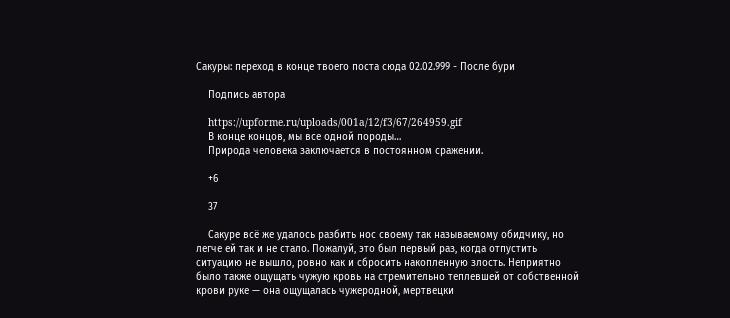Сакуры: переход в конце твоего поста сюда 02.02.999 - После бури

    Подпись автора

    https://upforme.ru/uploads/001a/12/f3/67/264959.gif
    В конце концов, мы все одной породы…
    Природа человека заключается в постоянном сражении.

    +6

    37

    Сакуре всё же удалось разбить нос своему так называемому обидчику, но легче ей так и не стало. Пожалуй, это был первый раз, когда отпустить ситуацию не вышло, ровно как и сбросить накопленную злость. Неприятно было также ощущать чужую кровь на стремительно теплевшей от собственной крови руке — она ощущалась чужеродной, мертвецки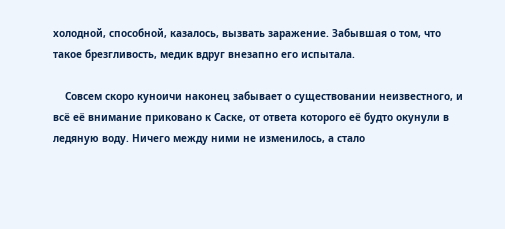холодной, способной, казалось, вызвать заражение. Забывшая о том, что такое брезгливость, медик вдруг внезапно его испытала.

    Совсем скоро куноичи наконец забывает о существовании неизвестного, и всё её внимание приковано к Саске, от ответа которого её будто окунули в ледяную воду. Ничего между ними не изменилось, а стало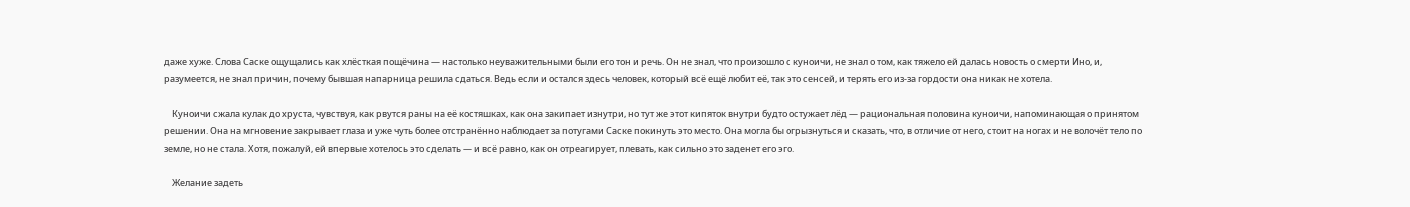даже хуже. Слова Саске ощущались как хлёсткая пощёчина — настолько неуважительными были его тон и речь. Он не знал, что произошло с куноичи, не знал о том, как тяжело ей далась новость о смерти Ино, и, разумеется, не знал причин, почему бывшая напарница решила сдаться. Ведь если и остался здесь человек, который всё ещё любит её, так это сенсей, и терять его из-за гордости она никак не хотела.

    Куноичи сжала кулак до хруста, чувствуя, как рвутся раны на её костяшках, как она закипает изнутри, но тут же этот кипяток внутри будто остужает лёд — рациональная половина куноичи, напоминающая о принятом решении. Она на мгновение закрывает глаза и уже чуть более отстранённо наблюдает за потугами Саске покинуть это место. Она могла бы огрызнуться и сказать, что, в отличие от него, стоит на ногах и не волочёт тело по земле, но не стала. Хотя, пожалуй, ей впервые хотелось это сделать — и всё равно, как он отреагирует, плевать, как сильно это заденет его эго.

    Желание задеть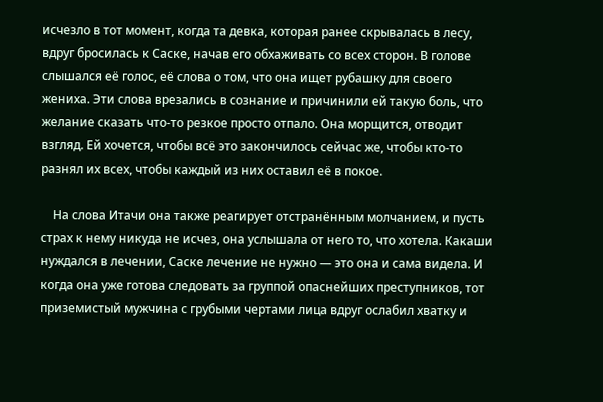исчезло в тот момент, когда та девка, которая ранее скрывалась в лесу, вдруг бросилась к Саске, начав его обхаживать со всех сторон. В голове слышался её голос, её слова о том, что она ищет рубашку для своего жениха. Эти слова врезались в сознание и причинили ей такую боль, что желание сказать что-то резкое просто отпало. Она морщится, отводит взгляд. Ей хочется, чтобы всё это закончилось сейчас же, чтобы кто-то разнял их всех, чтобы каждый из них оставил её в покое.

    На слова Итачи она также реагирует отстранённым молчанием, и пусть страх к нему никуда не исчез, она услышала от него то, что хотела. Какаши нуждался в лечении, Саске лечение не нужно — это она и сама видела. И когда она уже готова следовать за группой опаснейших преступников, тот приземистый мужчина с грубыми чертами лица вдруг ослабил хватку и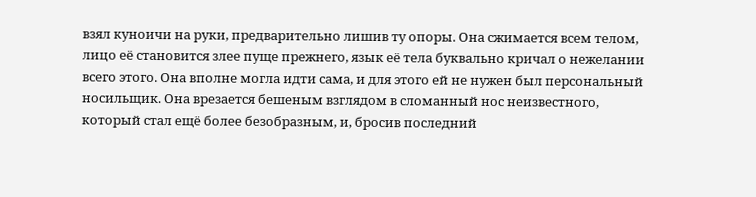взял куноичи на руки, предварительно лишив ту опоры. Она сжимается всем телом, лицо её становится злее пуще прежнего, язык её тела буквально кричал о нежелании всего этого. Она вполне могла идти сама, и для этого ей не нужен был персональный носильщик. Она врезается бешеным взглядом в сломанный нос неизвестного, который стал ещё более безобразным, и, бросив последний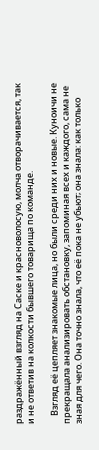раздражённый взгляд на Саске и красноволосую, молча отворачивается, так и не ответив на колкости бывшего товарища по команде.

    Взгляд её цепляет знакомые лица, но были среди них и новые. Куноичи не прекращала анализировать обстановку, запоминая всех и каждого, сама не зная для чего. Она точно знала, что её пока не убьют; она знала: как только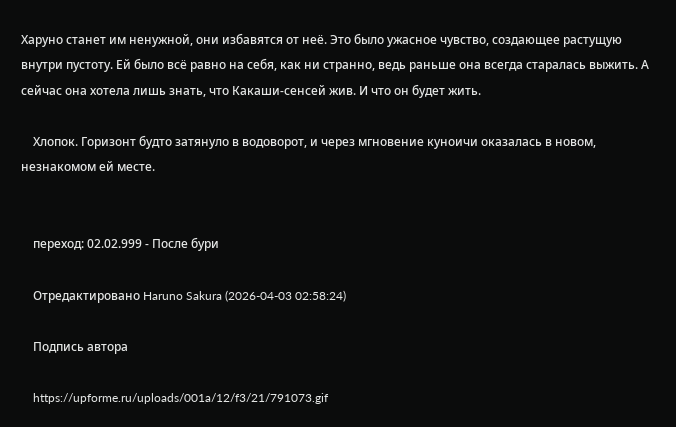Харуно станет им ненужной, они избавятся от неё. Это было ужасное чувство, создающее растущую внутри пустоту. Ей было всё равно на себя, как ни странно, ведь раньше она всегда старалась выжить. А сейчас она хотела лишь знать, что Какаши-сенсей жив. И что он будет жить.

    Хлопок. Горизонт будто затянуло в водоворот, и через мгновение куноичи оказалась в новом, незнакомом ей месте.


    переход: 02.02.999 - После бури

    Отредактировано Haruno Sakura (2026-04-03 02:58:24)

    Подпись автора

    https://upforme.ru/uploads/001a/12/f3/21/791073.gif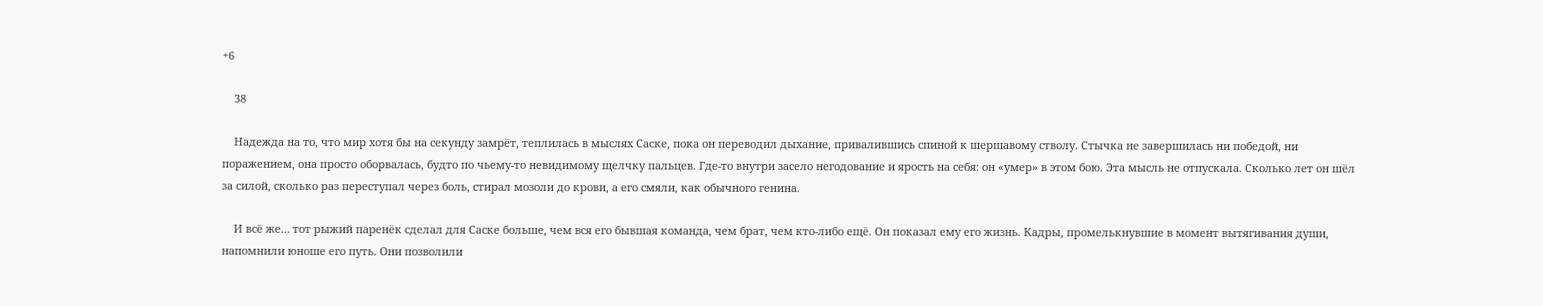+6

    38

    Надежда на то, что мир хотя бы на секунду замрёт, теплилась в мыслях Саске, пока он переводил дыхание, привалившись спиной к шершавому стволу. Стычка не завершилась ни победой, ни поражением, она просто оборвалась, будто по чьему-то невидимому щелчку пальцев. Где-то внутри засело негодование и ярость на себя: он «умер» в этом бою. Эта мысль не отпускала. Сколько лет он шёл за силой, сколько раз переступал через боль, стирал мозоли до крови, а его смяли, как обычного генина.

    И всё же… тот рыжий паренёк сделал для Саске больше, чем вся его бывшая команда, чем брат, чем кто-либо ещё. Он показал ему его жизнь. Кадры, промелькнувшие в момент вытягивания души, напомнили юноше его путь. Они позволили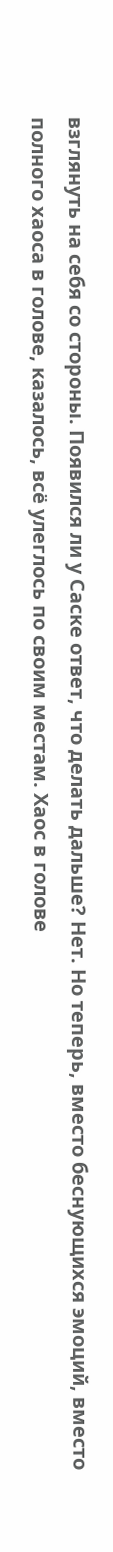взглянуть на себя со стороны. Появился ли у Саске ответ, что делать дальше? Нет. Но теперь, вместо беснующихся эмоций, вместо полного хаоса в голове, казалось, всё улеглось по своим местам. Хаос в голове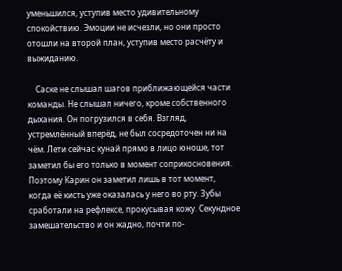уменьшился, уступив место удивительному спокойствию. Эмоции не исчезли, но они просто отошли на второй план, уступив место расчёту и выжиданию.

    Саске не слышал шагов приближающейся части команды. Не слышал ничего, кроме собственного дыхания. Он погрузился в себя. Взгляд, устремлённый вперёд, не был сосредоточен ни на чём. Лети сейчас кунай прямо в лицо юноше, тот заметил бы его только в момент соприкосновения. Поэтому Карин он заметил лишь в тот момент, когда её кисть уже оказалась у него во рту. Зубы сработали на рефлексе, прокусывая кожу. Секундное замешательство и он жадно, почти по-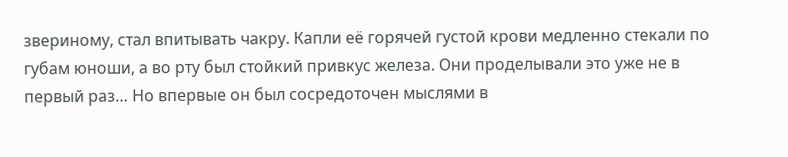звериному, стал впитывать чакру. Капли её горячей густой крови медленно стекали по губам юноши, а во рту был стойкий привкус железа. Они проделывали это уже не в первый раз… Но впервые он был сосредоточен мыслями в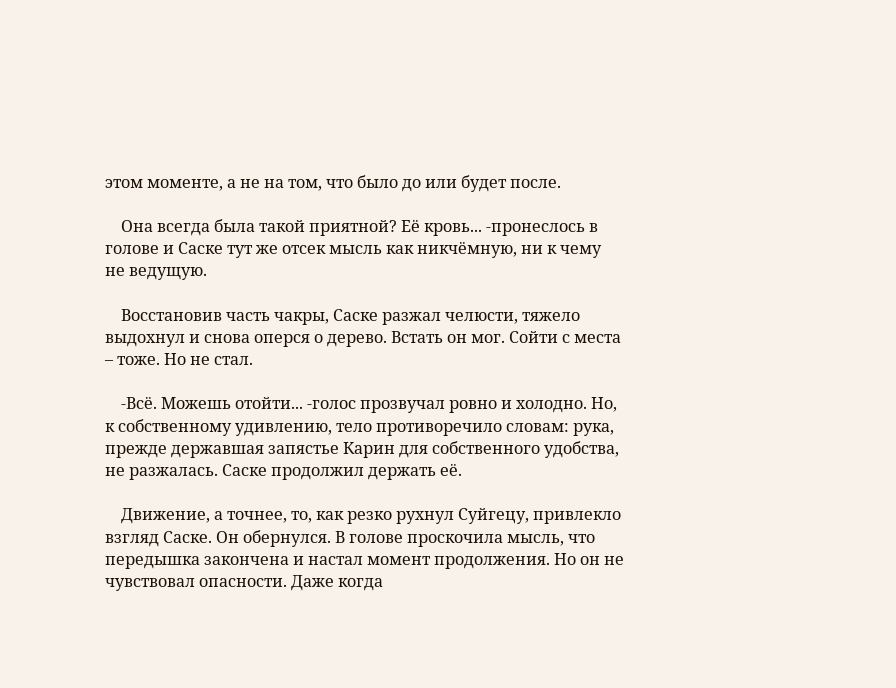этом моменте, а не на том, что было до или будет после.

    Она всегда была такой приятной? Её кровь... -пронеслось в голове и Саске тут же отсек мысль как никчёмную, ни к чему не ведущую.

    Восстановив часть чакры, Саске разжал челюсти, тяжело выдохнул и снова оперся о дерево. Встать он мог. Сойти с места – тоже. Но не стал.

    -Всё. Можешь отойти... -голос прозвучал ровно и холодно. Но, к собственному удивлению, тело противоречило словам: рука, прежде державшая запястье Карин для собственного удобства, не разжалась. Саске продолжил держать её.

    Движение, а точнее, то, как резко рухнул Суйгецу, привлекло взгляд Саске. Он обернулся. В голове проскочила мысль, что передышка закончена и настал момент продолжения. Но он не чувствовал опасности. Даже когда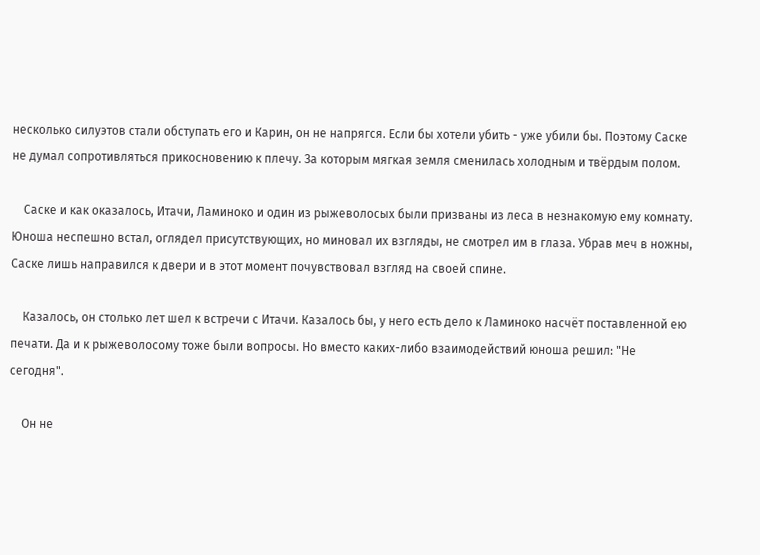несколько силуэтов стали обступать его и Карин, он не напрягся. Если бы хотели убить - уже убили бы. Поэтому Саске не думал сопротивляться прикосновению к плечу. За которым мягкая земля сменилась холодным и твёрдым полом.

    Саске и как оказалось, Итачи, Ламиноко и один из рыжеволосых были призваны из леса в незнакомую ему комнату. Юноша неспешно встал, оглядел присутствующих, но миновал их взгляды, не смотрел им в глаза. Убрав меч в ножны, Саске лишь направился к двери и в этот момент почувствовал взгляд на своей спине.

    Казалось, он столько лет шел к встречи с Итачи. Казалось бы, у него есть дело к Ламиноко насчёт поставленной ею печати. Да и к рыжеволосому тоже были вопросы. Но вместо каких-либо взаимодействий юноша решил: "Не сегодня".

    Он не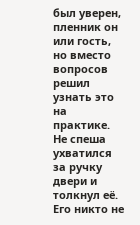был уверен, пленник он или гость, но вместо вопросов решил узнать это на практике. Не спеша ухватился за ручку двери и толкнул её. Его никто не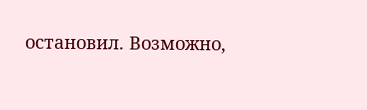остановил. Возможно,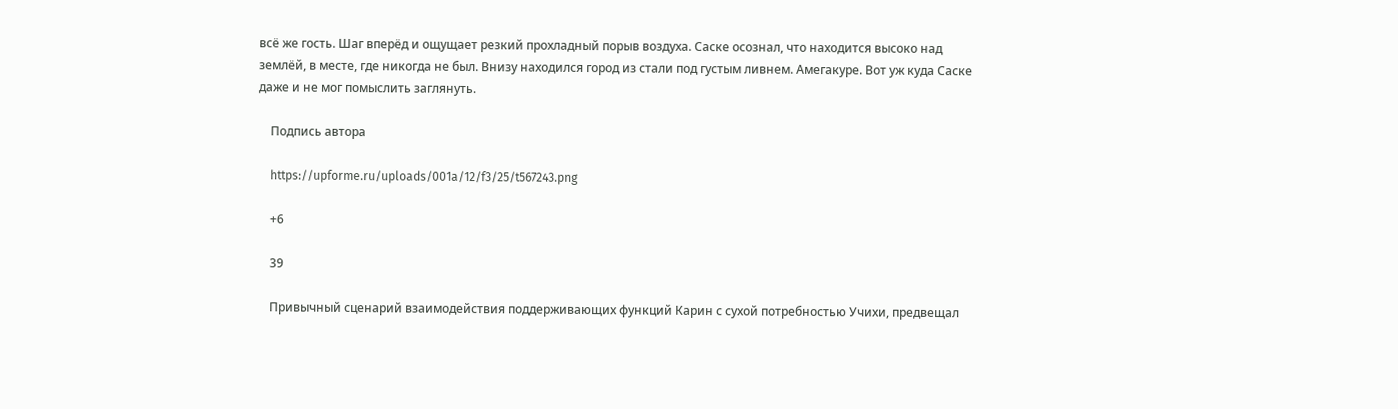всё же гость. Шаг вперёд и ощущает резкий прохладный порыв воздуха. Саске осознал, что находится высоко над землёй, в месте, где никогда не был. Внизу находился город из стали под густым ливнем. Амегакуре. Вот уж куда Саске даже и не мог помыслить заглянуть.

    Подпись автора

    https://upforme.ru/uploads/001a/12/f3/25/t567243.png

    +6

    39

    Привычный сценарий взаимодействия поддерживающих функций Карин с сухой потребностью Учихи, предвещал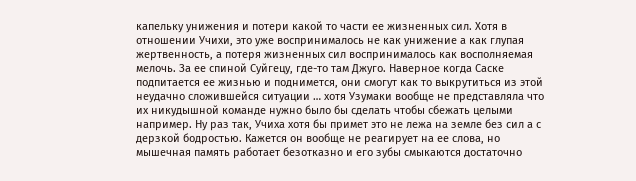капельку унижения и потери какой то части ее жизненных сил. Хотя в отношении Учихи, это уже воспринималось не как унижение а как глупая жертвенность, а потеря жизненных сил воспринималось как восполняемая мелочь. За ее спиной Суйгецу, где-то там Джуго. Наверное когда Саске подпитается ее жизнью и поднимется, они смогут как то выкрутиться из этой неудачно сложившейся ситуации … хотя Узумаки вообще не представляла что их никудышной команде нужно было бы сделать чтобы сбежать целыми например. Ну раз так, Учиха хотя бы примет это не лежа на земле без сил а с дерзкой бодростью. Кажется он вообще не реагирует на ее слова, но мышечная память работает безотказно и его зубы смыкаются достаточно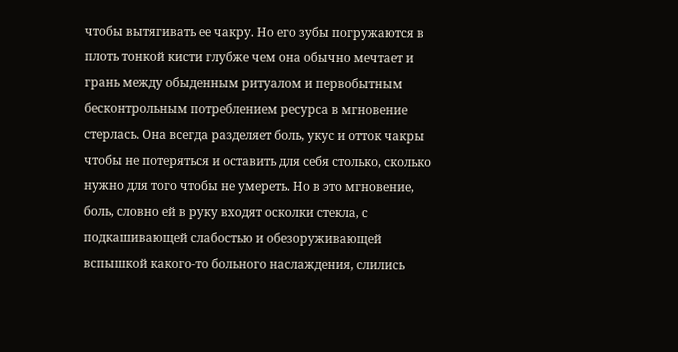чтобы вытягивать ее чакру. Но его зубы погружаются в плоть тонкой кисти глубже чем она обычно мечтает и грань между обыденным ритуалом и первобытным бесконтрольным потреблением ресурса в мгновение стерлась. Она всегда разделяет боль, укус и отток чакры чтобы не потеряться и оставить для себя столько, сколько нужно для того чтобы не умереть. Но в это мгновение, боль, словно ей в руку входят осколки стекла, с подкашивающей слабостью и обезоруживающей вспышкой какого-то больного наслаждения, слились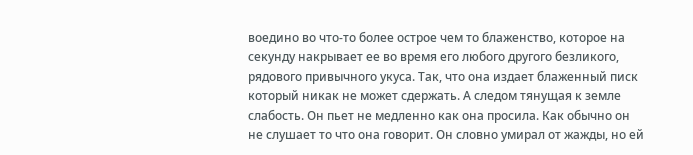воедино во что-то более острое чем то блаженство, которое на секунду накрывает ее во время его любого другого безликого, рядового привычного укуса. Так, что она издает блаженный писк который никак не может сдержать. А следом тянущая к земле слабость. Он пьет не медленно как она просила. Как обычно он не слушает то что она говорит. Он словно умирал от жажды, но ей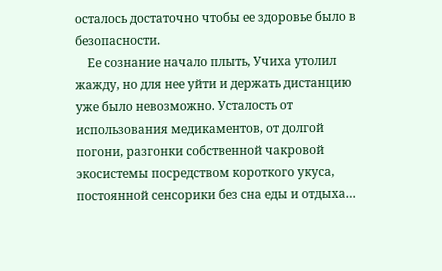осталось достаточно чтобы ее здоровье было в безопасности.
    Ее сознание начало плыть, Учиха утолил жажду, но для нее уйти и держать дистанцию уже было невозможно. Усталость от использования медикаментов, от долгой погони, разгонки собственной чакровой экосистемы посредством короткого укуса, постоянной сенсорики без сна еды и отдыха…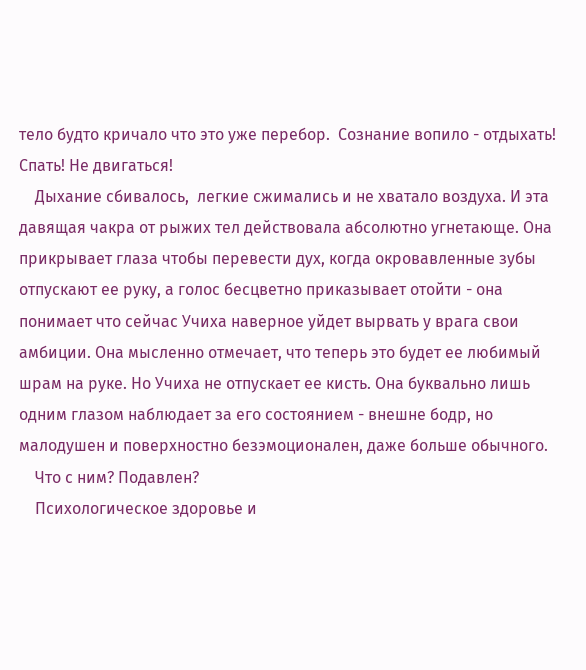тело будто кричало что это уже перебор.  Сознание вопило - отдыхать! Спать! Не двигаться!
    Дыхание сбивалось,  легкие сжимались и не хватало воздуха. И эта давящая чакра от рыжих тел действовала абсолютно угнетающе. Она прикрывает глаза чтобы перевести дух, когда окровавленные зубы отпускают ее руку, а голос бесцветно приказывает отойти - она понимает что сейчас Учиха наверное уйдет вырвать у врага свои амбиции. Она мысленно отмечает, что теперь это будет ее любимый шрам на руке. Но Учиха не отпускает ее кисть. Она буквально лишь одним глазом наблюдает за его состоянием - внешне бодр, но малодушен и поверхностно безэмоционален, даже больше обычного.
    Что с ним? Подавлен?
    Психологическое здоровье и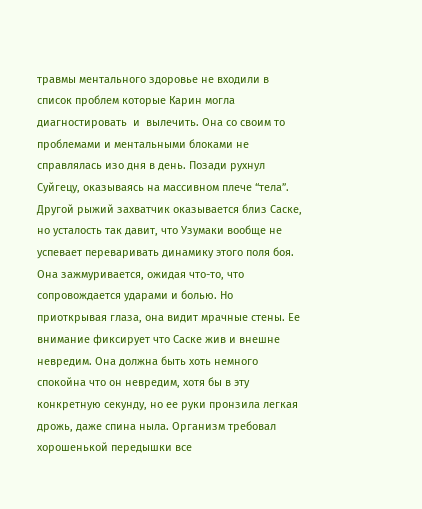травмы ментального здоровье не входили в список проблем которые Карин могла диагностировать  и  вылечить. Она со своим то проблемами и ментальными блоками не справлялась изо дня в день. Позади рухнул Суйгецу, оказываясь на массивном плече “тела”. Другой рыжий захватчик оказывается близ Саске, но усталость так давит, что Узумаки вообще не успевает переваривать динамику этого поля боя. Она зажмуривается, ожидая что-то, что сопровождается ударами и болью. Но приоткрывая глаза, она видит мрачные стены. Ее внимание фиксирует что Саске жив и внешне невредим. Она должна быть хоть немного спокойна что он невредим, хотя бы в эту конкретную секунду, но ее руки пронзила легкая дрожь, даже спина ныла. Организм требовал хорошенькой передышки все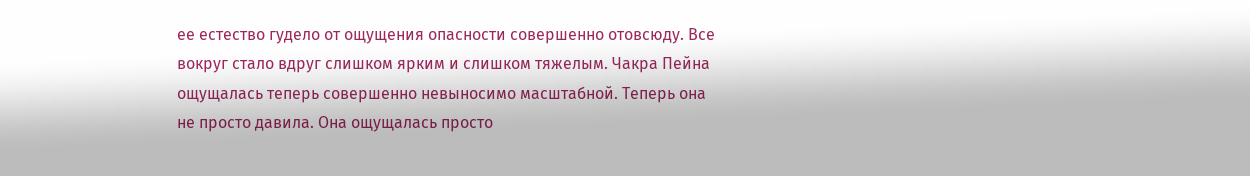ее естество гудело от ощущения опасности совершенно отовсюду. Все вокруг стало вдруг слишком ярким и слишком тяжелым. Чакра Пейна ощущалась теперь совершенно невыносимо масштабной. Теперь она не просто давила. Она ощущалась просто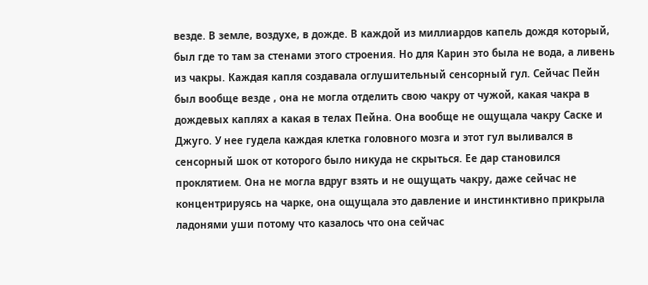везде. В земле, воздухе, в дожде. В каждой из миллиардов капель дождя который, был где то там за стенами этого строения. Но для Карин это была не вода, а ливень из чакры. Каждая капля создавала оглушительный сенсорный гул. Сейчас Пейн был вообще везде , она не могла отделить свою чакру от чужой, какая чакра в дождевых каплях а какая в телах Пейна. Она вообще не ощущала чакру Саске и Джуго. У нее гудела каждая клетка головного мозга и этот гул выливался в сенсорный шок от которого было никуда не скрыться. Ее дар становился проклятием. Она не могла вдруг взять и не ощущать чакру, даже сейчас не концентрируясь на чарке, она ощущала это давление и инстинктивно прикрыла ладонями уши потому что казалось что она сейчас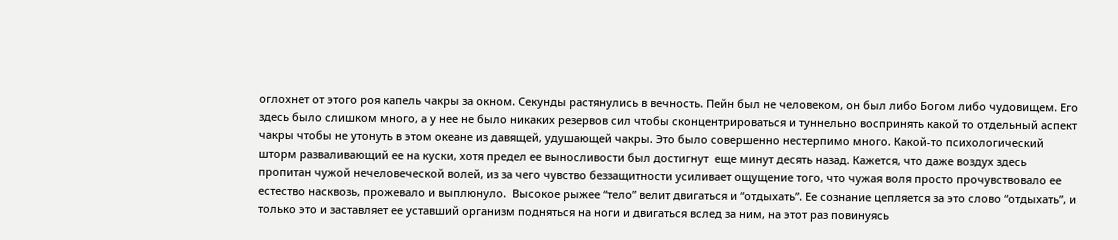оглохнет от этого роя капель чакры за окном. Секунды растянулись в вечность. Пейн был не человеком, он был либо Богом либо чудовищем. Его здесь было слишком много, а у нее не было никаких резервов сил чтобы сконцентрироваться и туннельно воспринять какой то отдельный аспект чакры чтобы не утонуть в этом океане из давящей, удушающей чакры. Это было совершенно нестерпимо много. Какой-то психологический шторм разваливающий ее на куски, хотя предел ее выносливости был достигнут  еще минут десять назад. Кажется, что даже воздух здесь пропитан чужой нечеловеческой волей, из за чего чувство беззащитности усиливает ощущение того, что чужая воля просто прочувствовало ее естество насквозь, прожевало и выплюнуло.  Высокое рыжее “тело” велит двигаться и “отдыхать”. Ее сознание цепляется за это слово “отдыхать”, и только это и заставляет ее уставший организм подняться на ноги и двигаться вслед за ним, на этот раз повинуясь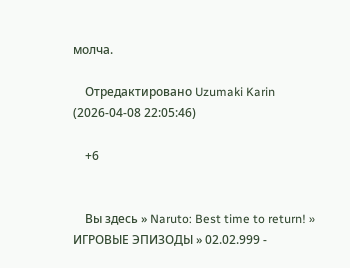молча.

    Отредактировано Uzumaki Karin (2026-04-08 22:05:46)

    +6


    Вы здесь » Naruto: Best time to return! » ИГРОВЫЕ ЭПИЗОДЫ » 02.02.999 -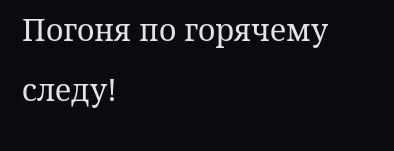Погоня по горячему следу!